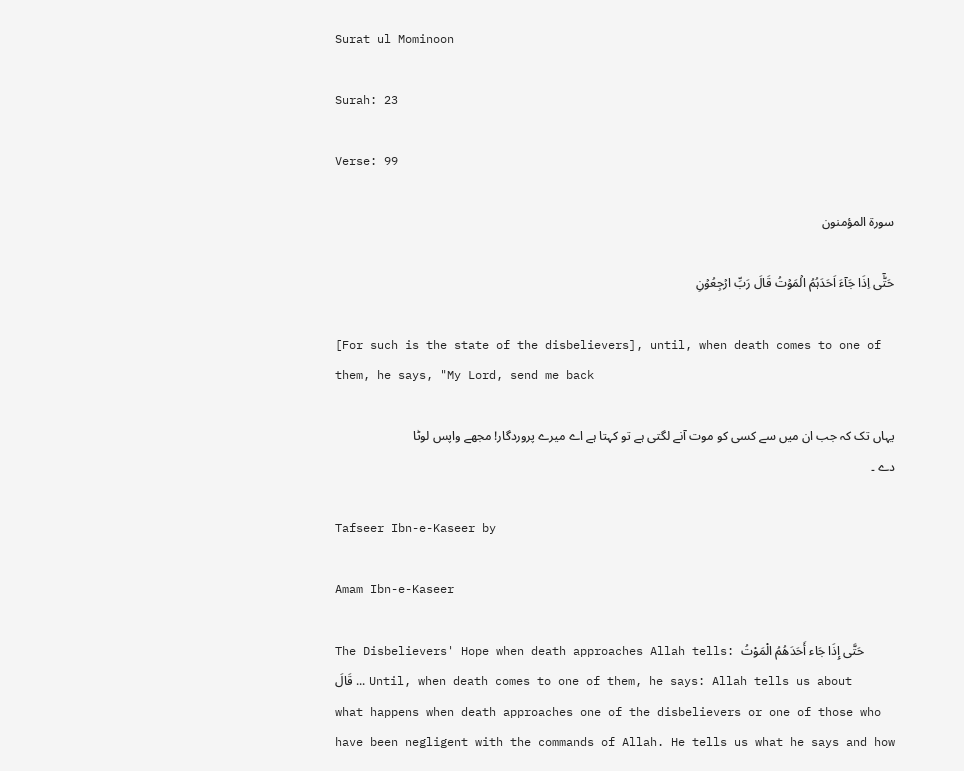Surat ul Mominoon

Surah: 23

Verse: 99

سورة المؤمنون

حَتّٰۤی اِذَا جَآءَ اَحَدَہُمُ الۡمَوۡتُ قَالَ رَبِّ ارۡجِعُوۡنِ

[For such is the state of the disbelievers], until, when death comes to one of them, he says, "My Lord, send me back

یہاں تک کہ جب ان میں سے کسی کو موت آنے لگتی ہے تو کہتا ہے اے میرے پروردگار! مجھے واپس لوٹا دے ۔

Tafseer Ibn-e-Kaseer by

Amam Ibn-e-Kaseer

The Disbelievers' Hope when death approaches Allah tells: حَتَّى إِذَا جَاء أَحَدَهُمُ الْمَوْتُ قَالَ ... Until, when death comes to one of them, he says: Allah tells us about what happens when death approaches one of the disbelievers or one of those who have been negligent with the commands of Allah. He tells us what he says and how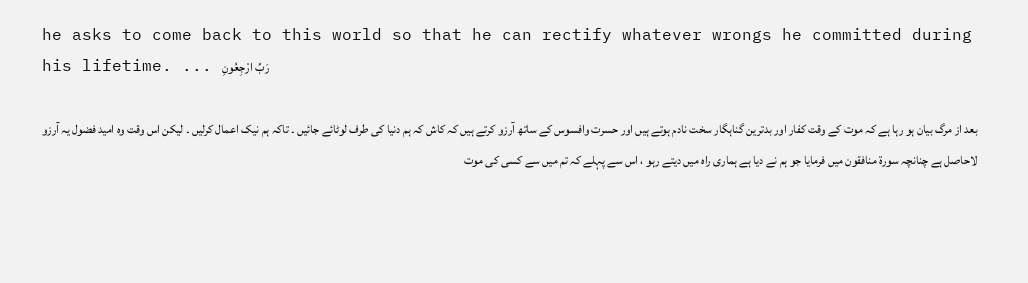he asks to come back to this world so that he can rectify whatever wrongs he committed during his lifetime. ... رَبِّ ارْجِعُونِ

بعد از مرگ بیان ہو رہا ہے کہ موت کے وقت کفار اور بدترین گناہگار سخت نادم ہوتے ہیں اور حسرت وافسوس کے ساتھ آرزو کرتے ہیں کہ کاش کہ ہم دنیا کی طرف لوٹائے جائیں ۔ تاکہ ہم نیک اعمال کرلیں ۔ لیکن اس وقت وہ امید فضول یہ آرزو لاحاصل ہے چنانچہ سورۃ منافقون میں فرمایا جو ہم نے دیا ہے ہماری راہ میں دیتے رہو ، اس سے پہلے کہ تم میں سے کسی کی موت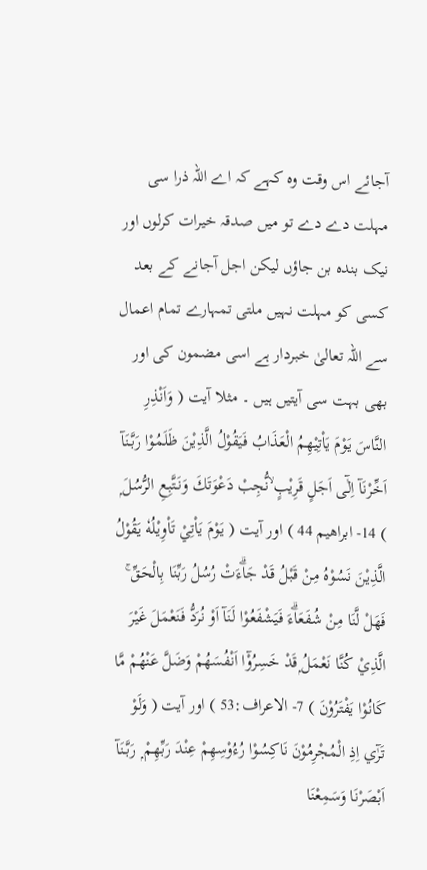آجائے اس وقت وہ کہے کہ اے اللہ ذرا سی مہلت دے دے تو میں صدقہ خیرات کرلوں اور نیک بندہ بن جاؤں لیکن اجل آجانے کے بعد کسی کو مہلت نہیں ملتی تمہارے تمام اعمال سے اللہ تعالیٰ خبردار ہے اسی مضمون کی اور بھی بہت سی آیتیں ہیں ۔ مثلا آیت ( وَاَنْذِرِ النَّاسَ يَوْمَ يَاْتِيْهِمُ الْعَذَابُ فَيَقُوْلُ الَّذِيْنَ ظَلَمُوْا رَبَّنَآ اَخِّرْنَآ اِلٰٓى اَجَلٍ قَرِيْبٍ ۙنُّجِبْ دَعْوَتَكَ وَنَتَّبِعِ الرُّسُلَ ۭ ) 14- ابراهيم 44 ) اور آیت ( يَوْمَ يَاْتِيْ تَاْوِيْلُهٗ يَقُوْلُ الَّذِيْنَ نَسُوْهُ مِنْ قَبْلُ قَدْ جَاۗءَتْ رُسُلُ رَبِّنَا بِالْحَقِّ ۚ فَهَلْ لَّنَا مِنْ شُفَعَاۗءَ فَيَشْفَعُوْا لَنَآ اَوْ نُرَدُّ فَنَعْمَلَ غَيْرَ الَّذِيْ كُنَّا نَعْمَلُ ۭقَدْ خَسِرُوْٓا اَنْفُسَهُمْ وَضَلَّ عَنْهُمْ مَّا كَانُوْا يَفْتَرُوْنَ ) 7- الاعراف:53 ) اور آیت ( وَلَوْ تَرٰٓي اِذِ الْمُجْرِمُوْنَ نَاكِسُوْا رُءُوْسِهِمْ عِنْدَ رَبِّهِمْ ۭ رَبَّنَآ اَبْصَرْنَا وَسَمِعْنَا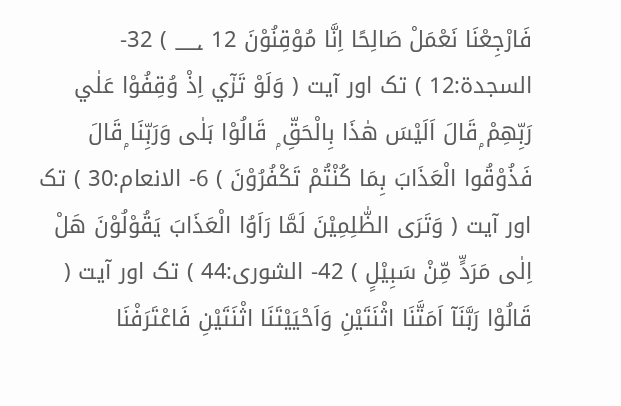فَارْجِعْنَا نَعْمَلْ صَالِحًا اِنَّا مُوْقِنُوْنَ 12 ؀ ) 32- السجدة:12 ) تک اور آیت ( وَلَوْ تَرٰٓي اِذْ وُقِفُوْا عَلٰي رَبِّهِمْ ۭقَالَ اَلَيْسَ هٰذَا بِالْحَقِّ ۭ قَالُوْا بَلٰى وَرَبِّنَا ۭقَالَ فَذُوْقُوا الْعَذَابَ بِمَا كُنْتُمْ تَكْفُرُوْنَ ) 6- الانعام:30 ) تک اور آیت ( وَتَرَى الظّٰلِمِيْنَ لَمَّا رَاَوُا الْعَذَابَ يَقُوْلُوْنَ هَلْ اِلٰى مَرَدٍّ مِّنْ سَبِيْلٍ ) 42- الشورى:44 ) تک اور آیت ( قَالُوْا رَبَّنَآ اَمَتَّنَا اثْنَتَيْنِ وَاَحْيَيْتَنَا اثْنَتَيْنِ فَاعْتَرَفْنَا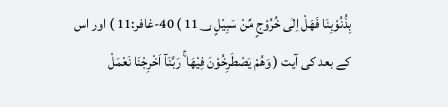بِذُنُوْبِنَا فَهَلْ اِلٰى خُرُوْجٍ مِّنْ سَبِيْلٍ 11؀ ) 40-غافر:11 ) اور اس کے بعد کی آیت ( وَهُمْ يَصْطَرِخُوْنَ فِيْهَا ۚ رَبَّنَآ اَخْرِجْنَا نَعْمَلْ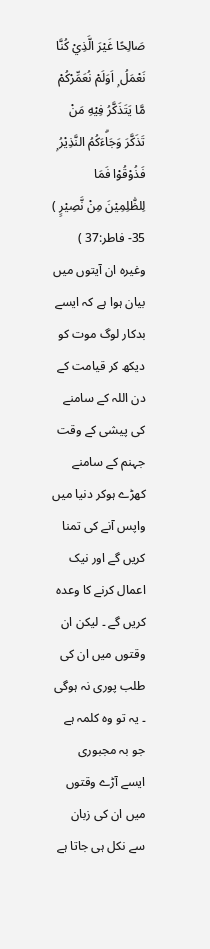صَالِحًا غَيْرَ الَّذِيْ كُنَّا نَعْمَلُ ۭ اَوَلَمْ نُعَمِّرْكُمْ مَّا يَتَذَكَّرُ فِيْهِ مَنْ تَذَكَّرَ وَجَاۗءَكُمُ النَّذِيْرُ ۭ فَذُوْقُوْا فَمَا لِلظّٰلِمِيْنَ مِنْ نَّصِيْرٍ ) 35- فاطر:37 ) وغیرہ ان آیتوں میں بیان ہوا ہے کہ ایسے بدکار لوگ موت کو دیکھ کر قیامت کے دن اللہ کے سامنے کی پیشی کے وقت جہنم کے سامنے کھڑے ہوکر دنیا میں واپس آنے کی تمنا کریں گے اور نیک اعمال کرنے کا وعدہ کریں گے ۔ لیکن ان وقتوں میں ان کی طلب پوری نہ ہوگی ۔ یہ تو وہ کلمہ ہے جو بہ مجبوری ایسے آڑے وقتوں میں ان کی زبان سے نکل ہی جاتا ہے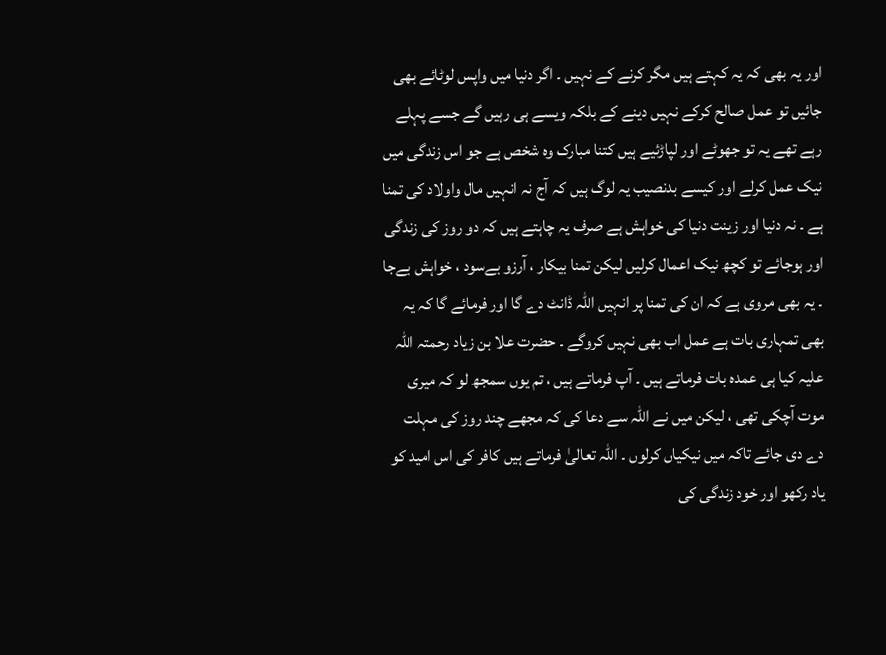اور یہ بھی کہ یہ کہتے ہیں مگر کرنے کے نہیں ۔ اگر دنیا میں واپس لوٹائے بھی جائیں تو عمل صالح کرکے نہیں دینے کے بلکہ ویسے ہی رہیں گے جسے پہلے رہے تھے یہ تو جھوٹے اور لپاڑئیے ہیں کتنا مبارک وہ شخص ہے جو اس زندگی میں نیک عمل کرلے اور کیسے بدنصیب یہ لوگ ہیں کہ آج نہ انہیں مال واولاد کی تمنا ہے ۔ نہ دنیا اور زینت دنیا کی خواہش ہے صرف یہ چاہتے ہیں کہ دو روز کی زندگی اور ہوجائے تو کچھ نیک اعمال کرلیں لیکن تمنا بیکار ، آرزو بےسود ، خواہش بےجا ۔ یہ بھی مروی ہے کہ ان کی تمنا پر انہیں اللہ ڈانٹ دے گا اور فرمائے گا کہ یہ بھی تمہاری بات ہے عمل اب بھی نہیں کروگے ۔ حضرت علا بن زیاد رحمتہ اللہ علیہ کیا ہی عمدہ بات فرماتے ہیں ۔ آپ فرماتے ہیں ، تم یوں سمجھ لو کہ میری موت آچکی تھی ، لیکن میں نے اللہ سے دعا کی کہ مجھے چند روز کی مہلت دے دی جائے تاکہ میں نیکیاں کرلوں ۔ اللہ تعالیٰ فرماتے ہیں کافر کی اس امید کو یاد رکھو اور خود زندگی کی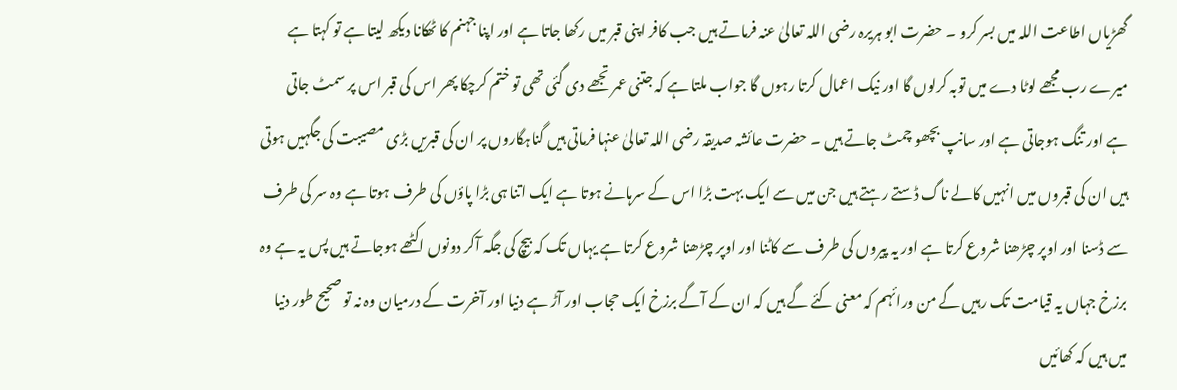گھڑیاں اطاعت اللہ میں بسر کرو ۔ حضرت ابو ہریرہ رضی اللہ تعالیٰ عنہ فرماتے ہیں جب کافر اپنی قبر میں رکھا جاتا ہے اور اپنا جہنم کا ٹھکانا دیکھ لیتا ہے تو کہتا ہے میرے رب مجھے لوٹا دے میں توبہ کرلوں گا اور نیک اعمال کرتا رہوں گا جواب ملتا ہے کہ جتنی عمر تجھے دی گئی تھی تو ختم کرچکا پھر اس کی قبر اس پر سمٹ جاتی ہے اور تنگ ہوجاتی ہے اور سانپ بچھو چمٹ جاتے ہیں ۔ حضرت عائشہ صدیقہ رضی اللہ تعالیٰ عنہا فرماتی ہیں گناہگاروں پر ان کی قبریں بڑی مصیبت کی جگہیں ہوتی ہیں ان کی قبروں میں انہیں کالے ناگ ڈستے رہتے ہیں جن میں سے ایک بہت بڑا اس کے سرہانے ہوتا ہے ایک اتنا ہی بڑا پاؤں کی طرف ہوتا ہے وہ سر کی طرف سے ڈسنا اور اوپر چڑھنا شروع کرتا ہے اور یہ پیروں کی طرف سے کاٹنا اور اوپر چڑھنا شروع کرتا ہے یہاں تک کہ بیچ کی جگہ آکر دونوں اکٹھے ہوجاتے ہیں پس یہ ہے وہ برزخ جہاں یہ قیامت تک رہیں گے من ورائہم کہ معنی کئے گے ہیں کہ ان کے آگے برزخ ایک حجاب اور آڑ ہے دنیا اور آخرت کے درمیان وہ نہ تو صحیح طور دنیا میں ہیں کہ کھائیں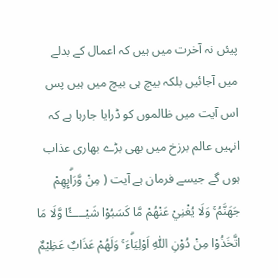پیئں نہ آخرت میں ہیں کہ اعمال کے بدلے میں آجائیں بلکہ بیچ ہی بیچ میں ہیں پس اس آیت میں ظالموں کو ڈرایا جارہا ہے کہ انہیں عالم برزخ میں بھی بڑے بھاری عذاب ہوں گے جیسے فرمان ہے آیت ( مِنْ وَّرَاۗىِٕهِمْ جَهَنَّمُ ۚ وَلَا يُغْنِيْ عَنْهُمْ مَّا كَسَبُوْا شَيْـــــًٔا وَّلَا مَا اتَّخَذُوْا مِنْ دُوْنِ اللّٰهِ اَوْلِيَاۗءَ ۚ وَلَهُمْ عَذَابٌ عَظِيْمٌ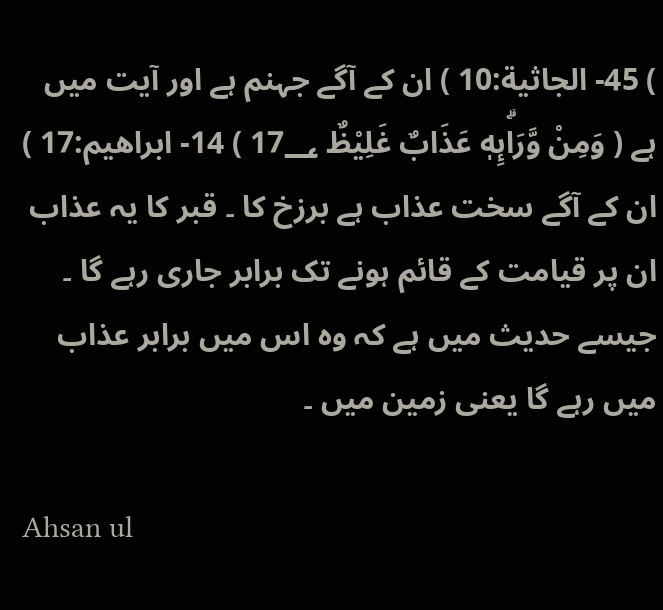) 45- الجاثية:10 ) ان کے آگے جہنم ہے اور آیت میں ہے ( وَمِنْ وَّرَاۗىِٕهٖ عَذَابٌ غَلِيْظٌ 17؀ ) 14- ابراھیم:17 ) ان کے آگے سخت عذاب ہے برزخ کا ۔ قبر کا یہ عذاب ان پر قیامت کے قائم ہونے تک برابر جاری رہے گا ۔ جیسے حدیث میں ہے کہ وہ اس میں برابر عذاب میں رہے گا یعنی زمین میں ۔

Ahsan ul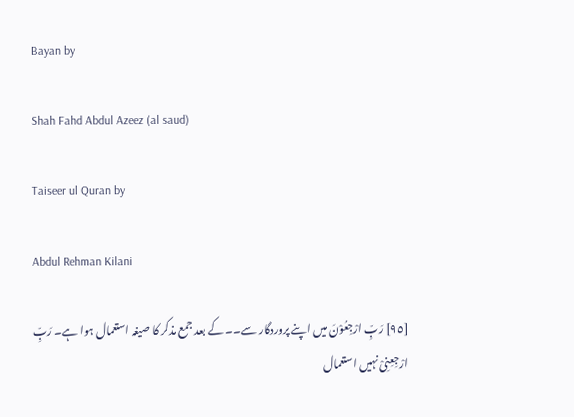Bayan by

Shah Fahd Abdul Azeez (al saud)

Taiseer ul Quran by

Abdul Rehman Kilani

[٩٥] رَبِّ ارْجِعُوْنَ میں اپنے پروردگار سے۔۔ کے بعد جمع مذکر کا صیغہ استعمال ہوا ہے۔ رَبِّ ارْجِعِنِیْ نہیں استعمال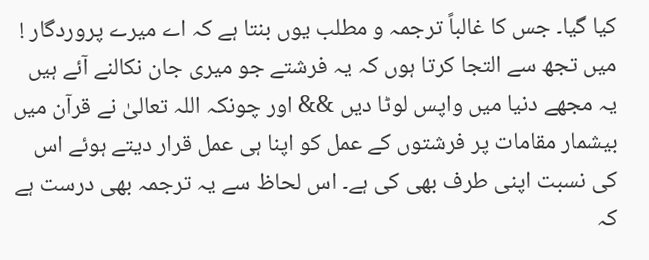کیا گیا۔ جس کا غالباً ترجمہ و مطلب یوں بنتا ہے کہ اے میرے پروردگار ! میں تجھ سے التجا کرتا ہوں کہ یہ فرشتے جو میری جان نکالنے آئے ہیں یہ مجھے دنیا میں واپس لوٹا دیں && اور چونکہ اللہ تعالیٰ نے قرآن میں بیشمار مقامات پر فرشتوں کے عمل کو اپنا ہی عمل قرار دیتے ہوئے اس کی نسبت اپنی طرف بھی کی ہے۔ اس لحاظ سے یہ ترجمہ بھی درست ہے کہ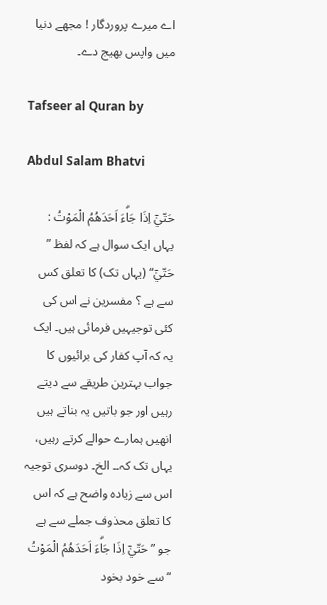اے میرے پروردگار ! مجھے دنیا میں واپس بھیج دے۔

Tafseer al Quran by

Abdul Salam Bhatvi

حَتّيٰٓ اِذَا جَاۗءَ اَحَدَهُمُ الْمَوْتُ : یہاں ایک سوال ہے کہ لفظ ” حَتّيٰٓ“ (یہاں تک) کا تعلق کس سے ہے ؟ مفسرین نے اس کی کئی توجیہیں فرمائی ہیں۔ ایک یہ کہ آپ کفار کی برائیوں کا جواب بہترین طریقے سے دیتے رہیں اور جو باتیں یہ بناتے ہیں انھیں ہمارے حوالے کرتے رہیں، یہاں تک کہ۔۔ الخ۔ دوسری توجیہ اس سے زیادہ واضح ہے کہ اس کا تعلق محذوف جملے سے ہے جو ” حَتّيٰٓ اِذَا جَاۗءَ اَحَدَهُمُ الْمَوْتُ “ سے خود بخود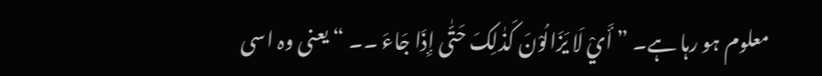معلوم ہو رہا ہے۔ ” أَيْ لَا یَزَالُوْنَ کَذٰلِکَ حَتّٰی إِذَا جَاءَ ۔۔ “ یعنی وہ اسی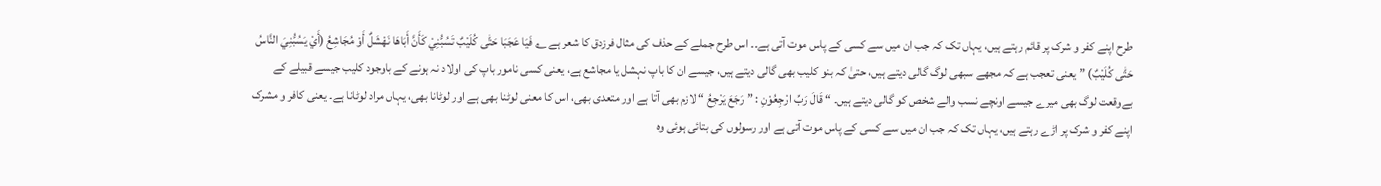طرح اپنے کفر و شرک پر قائم رہتے ہیں، یہاں تک کہ جب ان میں سے کسی کے پاس موت آتی ہے۔۔ اس طرح جملے کے حذف کی مثال فرزدق کا شعر ہے ؂ فَیَا عَجَبَا حَتّٰی کُلَیْبٌ تَسُبُّنِيْ کَأَنَّ أَبَاھَا نَھْشَلٌ أَوْ مُجَاشِعُ (أَيْ یَسُبُّنِيَ النَّاسُ حَتّٰی کُلَیْبٌ) ” یعنی تعجب ہے کہ مجھے سبھی لوگ گالی دیتے ہیں، حتیٰ کہ بنو کلیب بھی گالی دیتے ہیں، جیسے ان کا باپ نہشل یا مجاشع ہے، یعنی کسی نامور باپ کی اولاد نہ ہونے کے باوجود کلیب جیسے قبیلے کے بےوقعت لوگ بھی میرے جیسے اونچے نسب والے شخص کو گالی دیتے ہیں۔ “ قَالَ رَبِّ ارْجِعُوْنِ : ” رَجَعَ یَرْجِعُ “ لازم بھی آتا ہے اور متعدی بھی، اس کا معنی لوٹنا بھی ہے اور لوٹانا بھی، یہاں مراد لوٹانا ہے۔ یعنی کافر و مشرک اپنے کفر و شرک پر اڑے رہتے ہیں، یہاں تک کہ جب ان میں سے کسی کے پاس موت آتی ہے اور رسولوں کی بتائی ہوئی وہ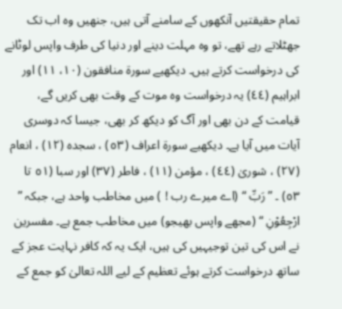تمام حقیقتیں آنکھوں کے سامنے آتی ہیں، جنھیں وہ اب تک جھٹلاتے رہے تھے، تو وہ مہلت دینے اور دنیا کی طرف واپس لوٹانے کی درخواست کرتے ہیں۔ دیکھیے سورة منافقون (١٠، ١١) اور ابراہیم (٤٤) یہ درخواست وہ موت کے وقت بھی کریں گے، قیامت کے دن بھی اور آگ کو دیکھ کر بھی، جیسا کہ دوسری آیات میں آیا ہے۔ دیکھیے سورة اعراف (٥٣) ، سجدہ (١٢) ، انعام (٢٧) ، شوریٰ (٤٤) ، مؤمن (١١) ، فاطر (٣٧) اور سبا (٥١ تا ٥٣) ۔ ” رَبِّ “ (اے میرے رب ! ) میں مخاطب واحد ہے، جبکہ ” ارْجِعُوْنِ “ (مجھے واپس بھیجو) میں مخاطب جمع ہے۔ مفسرین نے اس کی تین توجیہیں کی ہیں، ایک یہ کہ کافر نہایت عجز کے ساتھ درخواست کرتے ہوئے تعظیم کے لیے اللہ تعالیٰ کو جمع کے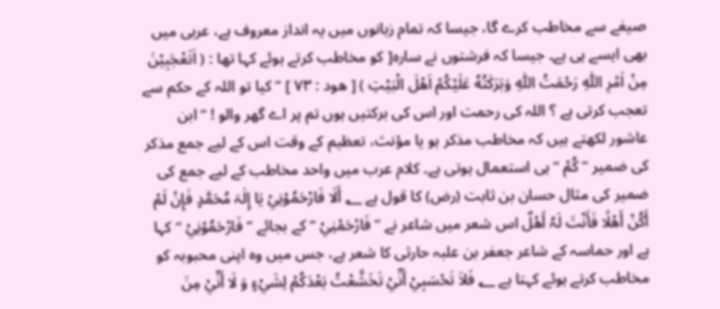صیغے سے مخاطب کرے گا، جیسا کہ تمام زبانوں میں یہ انداز معروف ہے، عربی میں بھی ایسے ہی ہے۔ جیسا کہ فرشتوں نے سارہ[ کو مخاطب کرتے ہوئے کہا تھا : ( اَتَعْجَبِيْنَ مِنْ اَمْرِ اللّٰهِ رَحْمَتُ اللّٰهِ وَبَرَكٰتُهٗ عَلَيْكُمْ اَهْلَ الْبَيْتِ ) [ ھود : ٧٣ ] ” کیا تو اللہ کے حکم سے تعجب کرتی ہے ؟ اللہ کی رحمت اور اس کی برکتیں ہوں تم پر اے گھر والو ! “ ابن عاشور لکھتے ہیں کہ مخاطب مذکر ہو یا مؤنث، تعظیم کے وقت اس کے لیے جمع مذکر کی ضمیر ” کُمْ “ ہی استعمال ہوتی ہے۔ کلام عرب میں واحد مخاطب کے لیے جمع کی ضمیر کی مثال حسان بن ثابت (رض) کا قول ہے ؂ أَلَا فَارْحَمُوْنِيْ یَا إِلٰہَ مُحَمَّدٍ فَإِنْ لَمْ أَکُنْ أَھْلًا فَأَنْتَ لَہُ أَھْلٌ اس شعر میں شاعر نے ” فَارْحَمْنِيْ “ کے بجائے ” فَارْحَمُوْنِيْ “ کہا ہے اور حماسہ کے شاعر جعفر بن علبہ حارثی کا شعر ہے، جس میں وہ اپنی محبوبہ کو مخاطب کرتے ہوئے کہتا ہے ؂ فَلاَ تَحْسَبِيْ أَنِّيْ تَخَشَّعْتُ بَعْدَکُمْ لِشَيْءٍ وَ لَا أَنِّيْ مِنَ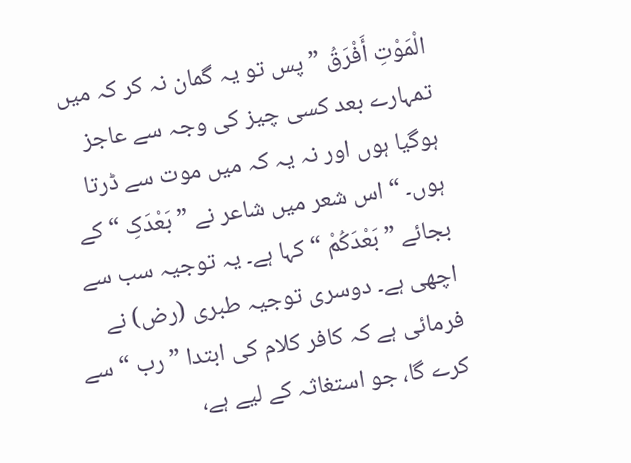الْمَوْتِ أَفْرَقُ ” پس تو یہ گمان نہ کر کہ میں تمہارے بعد کسی چیز کی وجہ سے عاجز ہوگیا ہوں اور نہ یہ کہ میں موت سے ڈرتا ہوں۔ “ اس شعر میں شاعر نے ” بَعْدَکِ “ کے بجائے ” بَعْدَکُمْ “ کہا ہے۔ یہ توجیہ سب سے اچھی ہے۔ دوسری توجیہ طبری (رض) نے فرمائی ہے کہ کافر کلام کی ابتدا ” رب “ سے کرے گا، جو استغاثہ کے لیے ہے،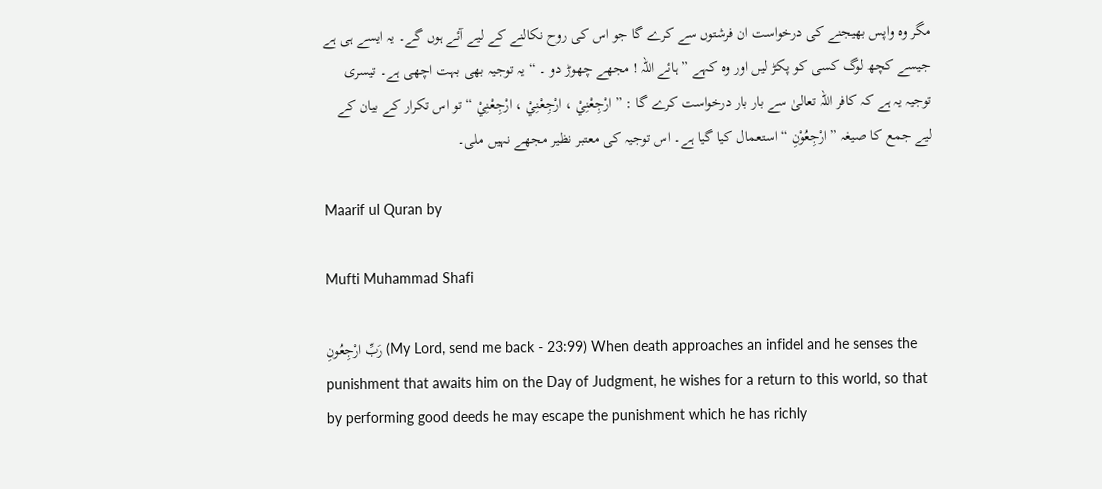مگر وہ واپس بھیجنے کی درخواست ان فرشتوں سے کرے گا جو اس کی روح نکالنے کے لیے آئے ہوں گے۔ یہ ایسے ہی ہے جیسے کچھ لوگ کسی کو پکڑ لیں اور وہ کہے ” ہائے اللہ ! مجھے چھوڑ دو ۔ “ یہ توجیہ بھی بہت اچھی ہے۔ تیسری توجیہ یہ ہے کہ کافر اللہ تعالیٰ سے بار بار درخواست کرے گا : ” ارْجِعْنِيْ ، ارْجِعْنِيْ ، ارْجِعْنِيْ “ تو اس تکرار کے بیان کے لیے جمع کا صیغہ ” ارْجِعُوْنِ “ استعمال کیا گیا ہے۔ اس توجیہ کی معتبر نظیر مجھے نہیں ملی۔

Maarif ul Quran by

Mufti Muhammad Shafi

رَ‌بِّ ارْ‌جِعُونِ (My Lord, send me back - 23:99) When death approaches an infidel and he senses the punishment that awaits him on the Day of Judgment, he wishes for a return to this world, so that by performing good deeds he may escape the punishment which he has richly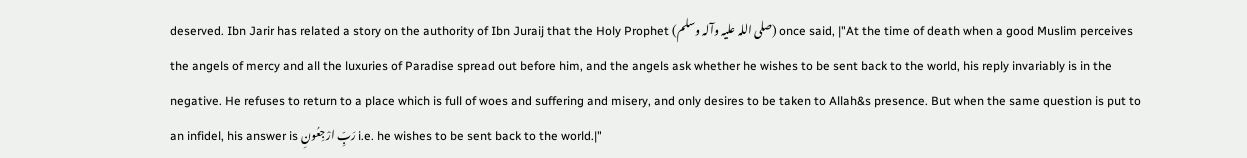deserved. Ibn Jarir has related a story on the authority of Ibn Juraij that the Holy Prophet (صلی اللہ علیہ وآلہ وسلم) once said, |"At the time of death when a good Muslim perceives the angels of mercy and all the luxuries of Paradise spread out before him, and the angels ask whether he wishes to be sent back to the world, his reply invariably is in the negative. He refuses to return to a place which is full of woes and suffering and misery, and only desires to be taken to Allah&s presence. But when the same question is put to an infidel, his answer is رَ‌بِّ ارْ‌جِعُونِ i.e. he wishes to be sent back to the world.|"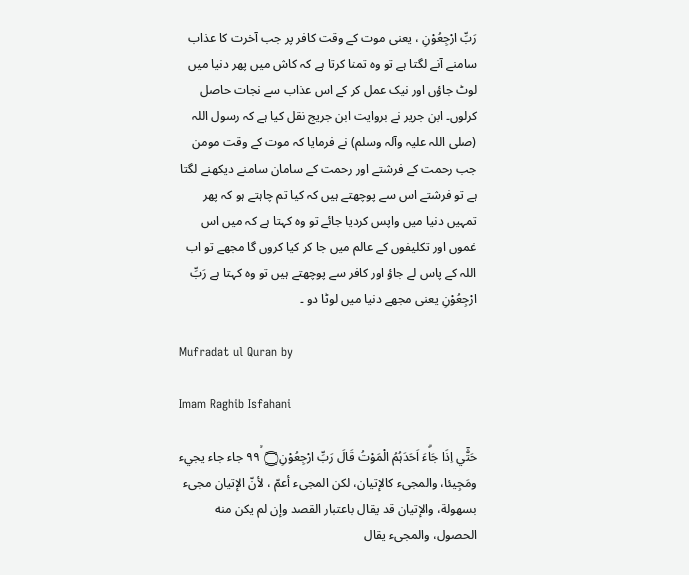رَبِّ ارْجِعُوْنِ ، یعنی موت کے وقت کافر پر جب آخرت کا عذاب سامنے آنے لگتا ہے تو وہ تمنا کرتا ہے کہ کاش میں پھر دنیا میں لوٹ جاؤں اور نیک عمل کر کے اس عذاب سے نجات حاصل کرلوں۔ ابن جریر نے بروایت ابن جریج نقل کیا ہے کہ رسول اللہ (صلی اللہ علیہ وآلہ وسلم) نے فرمایا کہ موت کے وقت مومن جب رحمت کے فرشتے اور رحمت کے سامان سامنے دیکھنے لگتا ہے تو فرشتے اس سے پوچھتے ہیں کہ کیا تم چاہتے ہو کہ پھر تمہیں دنیا میں واپس کردیا جائے تو وہ کہتا ہے کہ میں اس غموں اور تکلیفوں کے عالم میں جا کر کیا کروں گا مجھے تو اب اللہ کے پاس لے جاؤ اور کافر سے پوچھتے ہیں تو وہ کہتا ہے رَبِّ ارْجِعُوْنِ یعنی مجھے دنیا میں لوٹا دو ۔

Mufradat ul Quran by

Imam Raghib Isfahani

حَتّٰٓي اِذَا جَاۗءَ اَحَدَہُمُ الْمَوْتُ قَالَ رَبِّ ارْجِعُوْنِ۝ ٩٩ۙ جاء جاء يجيء ومَجِيئا، والمجیء کالإتيان، لکن المجیء أعمّ ، لأنّ الإتيان مجیء بسهولة، والإتيان قد يقال باعتبار القصد وإن لم يكن منه الحصول، والمجیء يقال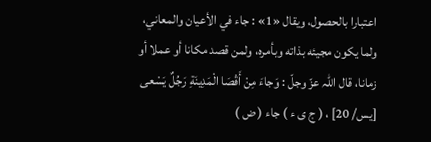اعتبارا بالحصول، ويقال «1» : جاء في الأعيان والمعاني، ولما يكون مجيئه بذاته وبأمره، ولمن قصد مکانا أو عملا أو زمانا، قال اللہ عزّ وجلّ : وَجاءَ مِنْ أَقْصَا الْمَدِينَةِ رَجُلٌ يَسْعى [يس/ 20] ، ( ج ی ء ) جاء ( ض )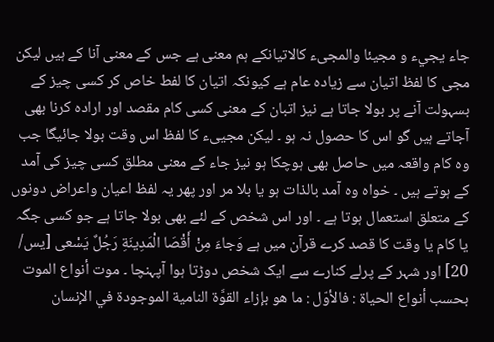جاء يجيء و مجيئا والمجیء کالاتیانکے ہم معنی ہے جس کے معنی آنا کے ہیں لیکن مجی کا لفظ اتیان سے زیادہ عام ہے کیونکہ اتیان کا لفط خاص کر کسی چیز کے بسہولت آنے پر بولا جاتا ہے نیز اتبان کے معنی کسی کام مقصد اور ارادہ کرنا بھی آجاتے ہیں گو اس کا حصول نہ ہو ۔ لیکن مجییء کا لفظ اس وقت بولا جائیگا جب وہ کام واقعہ میں حاصل بھی ہوچکا ہو نیز جاء کے معنی مطلق کسی چیز کی آمد کے ہوتے ہیں ۔ خواہ وہ آمد بالذات ہو یا بلا مر اور پھر یہ لفظ اعیان واعراض دونوں کے متعلق استعمال ہوتا ہے ۔ اور اس شخص کے لئے بھی بولا جاتا ہے جو کسی جگہ یا کام یا وقت کا قصد کرے قرآن میں ہے وَجاءَ مِنْ أَقْصَا الْمَدِينَةِ رَجُلٌ يَسْعى [يس/ 20] اور شہر کے پرلے کنارے سے ایک شخص دوڑتا ہوا آپہنچا ۔ موت أنواع الموت بحسب أنواع الحیاة : فالأوّل : ما هو بإزاء القوَّة النامية الموجودة في الإنسان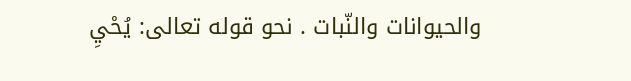والحیوانات والنّبات . نحو قوله تعالی: يُحْيِ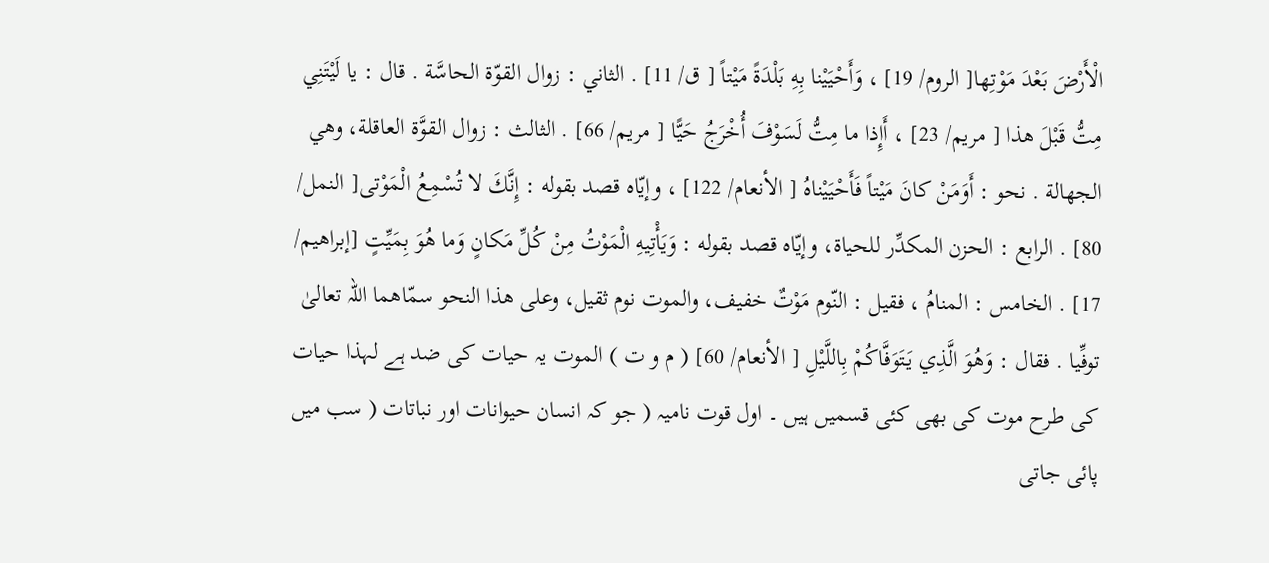الْأَرْضَ بَعْدَ مَوْتِها[ الروم/ 19] ، وَأَحْيَيْنا بِهِ بَلْدَةً مَيْتاً [ ق/ 11] . الثاني : زوال القوّة الحاسَّة . قال : يا لَيْتَنِي مِتُّ قَبْلَ هذا [ مریم/ 23] ، أَإِذا ما مِتُّ لَسَوْفَ أُخْرَجُ حَيًّا [ مریم/ 66] . الثالث : زوال القوَّة العاقلة، وهي الجهالة . نحو : أَوَمَنْ كانَ مَيْتاً فَأَحْيَيْناهُ [ الأنعام/ 122] ، وإيّاه قصد بقوله : إِنَّكَ لا تُسْمِعُ الْمَوْتى[ النمل/ 80] . الرابع : الحزن المکدِّر للحیاة، وإيّاه قصد بقوله : وَيَأْتِيهِ الْمَوْتُ مِنْ كُلِّ مَكانٍ وَما هُوَ بِمَيِّتٍ [إبراهيم/ 17] . الخامس : المنامُ ، فقیل : النّوم مَوْتٌ خفیف، والموت نوم ثقیل، وعلی هذا النحو سمّاهما اللہ تعالیٰ توفِّيا . فقال : وَهُوَ الَّذِي يَتَوَفَّاكُمْ بِاللَّيْلِ [ الأنعام/ 60] ( م و ت ) الموت یہ حیات کی ضد ہے لہذا حیات کی طرح موت کی بھی کئی قسمیں ہیں ۔ اول قوت نامیہ ( جو کہ انسان حیوانات اور نباتات ( سب میں پائی جاتی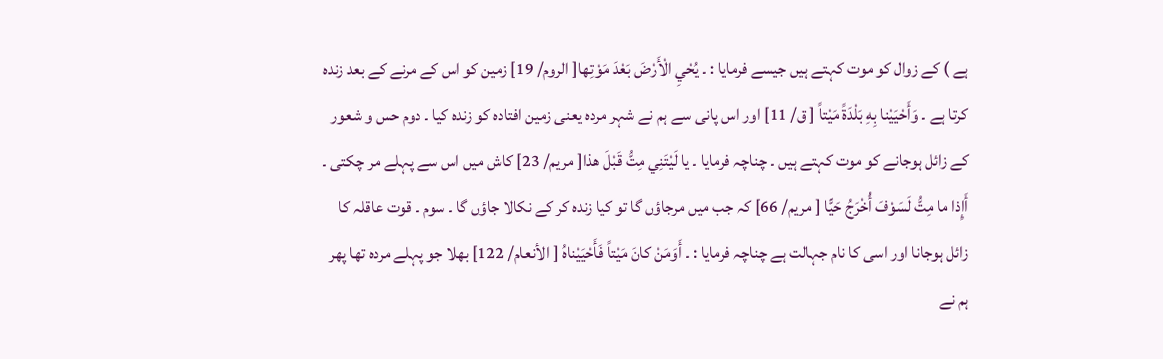ہے ) کے زوال کو موت کہتے ہیں جیسے فرمایا : ۔ يُحْيِ الْأَرْضَ بَعْدَ مَوْتِها[ الروم/ 19] زمین کو اس کے مرنے کے بعد زندہ کرتا ہے ۔ وَأَحْيَيْنا بِهِ بَلْدَةً مَيْتاً [ ق/ 11] اور اس پانی سے ہم نے شہر مردہ یعنی زمین افتادہ کو زندہ کیا ۔ دوم حس و شعور کے زائل ہوجانے کو موت کہتے ہیں ۔ چناچہ فرمایا ۔ يا لَيْتَنِي مِتُّ قَبْلَ هذا[ مریم/ 23] کاش میں اس سے پہلے مر چکتی ۔ أَإِذا ما مِتُّ لَسَوْفَ أُخْرَجُ حَيًّا [ مریم/ 66] کہ جب میں مرجاؤں گا تو کیا زندہ کر کے نکالا جاؤں گا ۔ سوم ۔ قوت عاقلہ کا زائل ہوجانا اور اسی کا نام جہالت ہے چناچہ فرمایا : ۔ أَوَمَنْ كانَ مَيْتاً فَأَحْيَيْناهُ [ الأنعام/ 122] بھلا جو پہلے مردہ تھا پھر ہم نے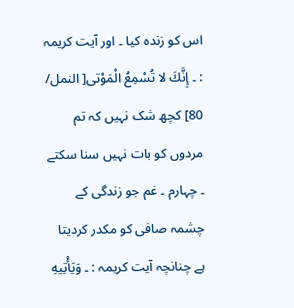اس کو زندہ کیا ۔ اور آیت کریمہ : ۔ إِنَّكَ لا تُسْمِعُ الْمَوْتى[ النمل/ 80] کچھ شک نہیں کہ تم مردوں کو بات نہیں سنا سکتے ۔ چہارم ۔ غم جو زندگی کے چشمہ صافی کو مکدر کردیتا ہے چنانچہ آیت کریمہ : ۔ وَيَأْتِيهِ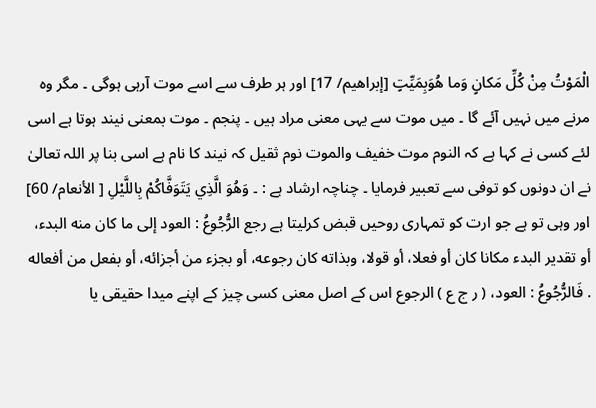الْمَوْتُ مِنْ كُلِّ مَكانٍ وَما هُوَبِمَيِّتٍ [إبراهيم/ 17] اور ہر طرف سے اسے موت آرہی ہوگی ۔ مگر وہ مرنے میں نہیں آئے گا ۔ میں موت سے یہی معنی مراد ہیں ۔ پنجم ۔ موت بمعنی نیند ہوتا ہے اسی لئے کسی نے کہا ہے کہ النوم موت خفیف والموت نوم ثقیل کہ نیند کا نام ہے اسی بنا پر اللہ تعالیٰ نے ان دونوں کو توفی سے تعبیر فرمایا ۔ چناچہ ارشاد ہے : ۔ وَهُوَ الَّذِي يَتَوَفَّاكُمْ بِاللَّيْلِ [ الأنعام/ 60] اور وہی تو ہے جو ارت کو تمہاری روحیں قبض کرلیتا ہے رجع الرُّجُوعُ : العود إلى ما کان منه البدء، أو تقدیر البدء مکانا کان أو فعلا، أو قولا، وبذاته کان رجوعه، أو بجزء من أجزائه، أو بفعل من أفعاله . فَالرُّجُوعُ : العود، ( ر ج ع ) الرجوع اس کے اصل معنی کسی چیز کے اپنے میدا حقیقی یا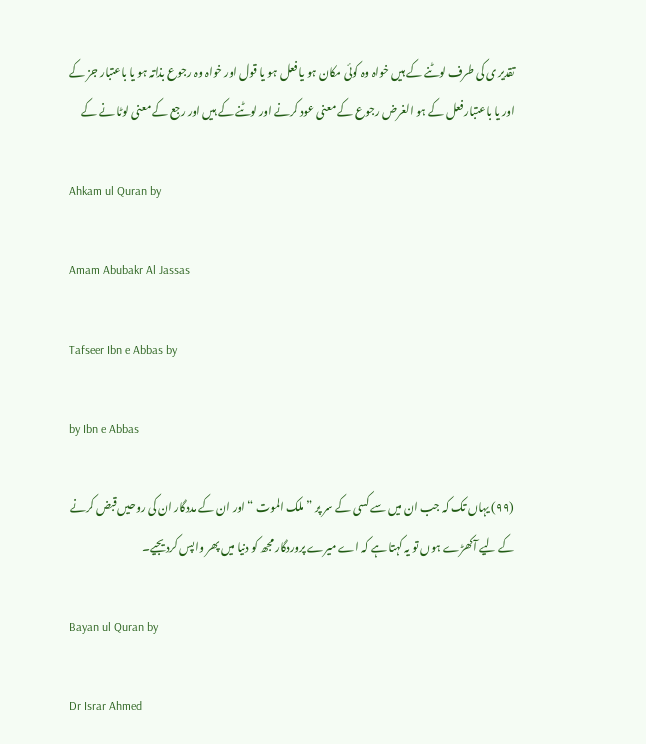تقدیر ی کی طرف لوٹنے کے ہیں خواہ وہ کوئی مکان ہو یا فعل ہو یا قول اور خواہ وہ رجوع بذاتہ ہو یا باعتبار جز کے اور یا باعتبار فعل کے ہو الغرض رجوع کے معنی عود کرنے اور لوٹنے کے ہیں اور رجع کے معنی لوٹا نے کے

Ahkam ul Quran by

Amam Abubakr Al Jassas

Tafseer Ibn e Abbas by

by Ibn e Abbas

(٩٩) یہاں تک کہ جب ان میں سے کسی کے سر پر ” ملک الموت “ اور ان کے مددگار ان کی روحیں قبض کرنے کے لیے آکھڑے ہوں تو یہ کہتا ہے کہ اے میرے پروردگار مجھ کو دنیا میں پھر واپس کردیجیے۔

Bayan ul Quran by

Dr Israr Ahmed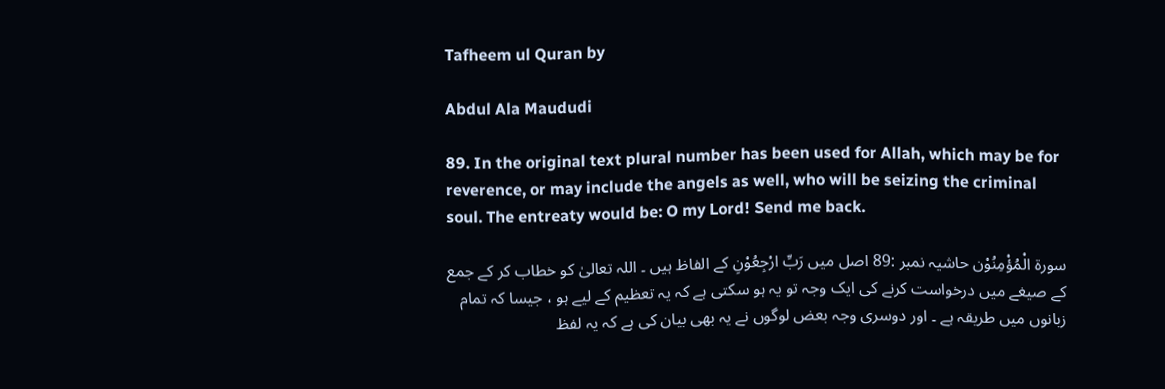Tafheem ul Quran by

Abdul Ala Maududi

89. In the original text plural number has been used for Allah, which may be for reverence, or may include the angels as well, who will be seizing the criminal soul. The entreaty would be: O my Lord! Send me back.

سورة الْمُؤْمِنُوْن حاشیہ نمبر :89 اصل میں رَبِّ ارْجِعُوْنِ کے الفاظ ہیں ۔ اللہ تعالیٰ کو خطاب کر کے جمع کے صیغے میں درخواست کرنے کی ایک وجہ تو یہ ہو سکتی ہے کہ یہ تعظیم کے لیے ہو ، جیسا کہ تمام زبانوں میں طریقہ ہے ۔ اور دوسری وجہ بعض لوگوں نے یہ بھی بیان کی ہے کہ یہ لفظ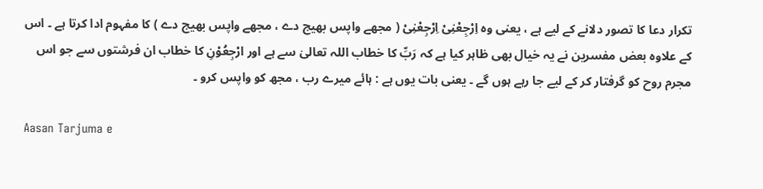تکرار دعا کا تصور دلانے کے لیے ہے ، یعنی وہ اِرْجِعْنِیْ اِرْجِعْنِیْ ( مجھے واپس بھیج دے ، مجھے واپس بھیج دے ) کا مفہوم ادا کرتا ہے ۔ اس کے علاوہ بعض مفسرین نے یہ خیال بھی ظاہر کیا ہے کہ رَبِّ کا خطاب اللہ تعالیٰ سے ہے اور ارْجِعُوْنِ کا خطاب ان فرشتوں سے جو اس مجرم روح کو گرفتار کر کے لیے جا رہے ہوں گے ۔ یعنی بات یوں ہے : ہائے میرے رب ، مجھ کو واپس کرو ۔

Aasan Tarjuma e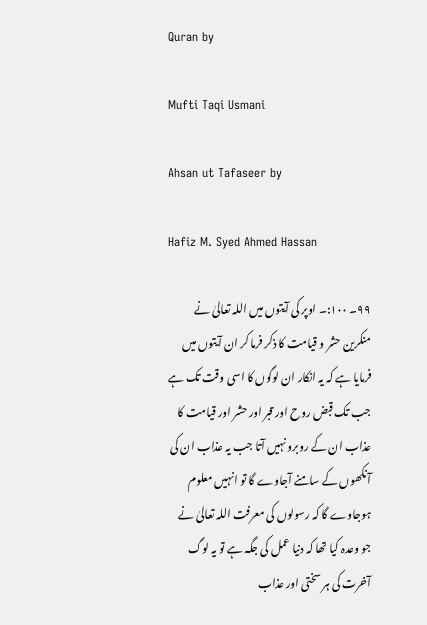Quran by

Mufti Taqi Usmani

Ahsan ut Tafaseer by

Hafiz M. Syed Ahmed Hassan

٩٩۔ ١٠٠:۔ اوپر کی آیتوں میں اللہ تعالیٰ نے منکرین حشر و قیامت کا ذکر فرما کر ان آیتوں میں فرمایا ہے کہ یہ انکار ان لوگوں کا اسی وقت تک ہے جب تک قبض روح اور قبر اور حشر اور قیامت کا عذاب ان کے روبرو نہیں آتا جب یہ عذاب ان کی آنکھوں کے سامنے آجاوے گا تو انہیں معلوم ہوجاوے گا کہ رسولوں کی معرفت اللہ تعالیٰ نے جو وعدہ کیا تھا کہ دنیا عمل کی جگہ ہے تو یہ لوگ آخرت کی ہر سختی اور عذاب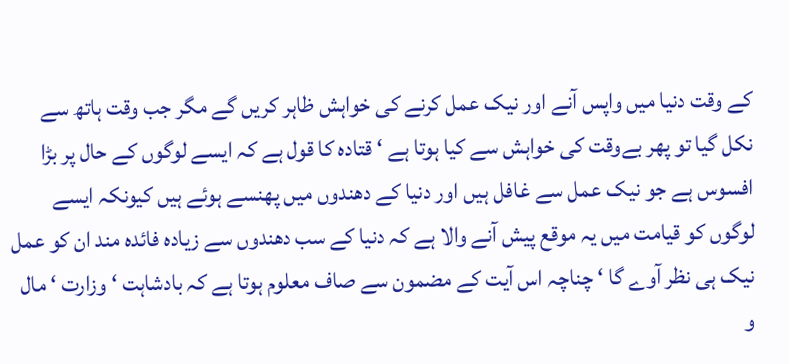کے وقت دنیا میں واپس آنے اور نیک عمل کرنے کی خواہش ظاہر کریں گے مگر جب وقت ہاتھ سے نکل گیا تو پھر بےوقت کی خواہش سے کیا ہوتا ہے ‘ قتادہ کا قول ہے کہ ایسے لوگوں کے حال پر بڑا افسوس ہے جو نیک عمل سے غافل ہیں اور دنیا کے دھندوں میں پھنسے ہوئے ہیں کیونکہ ایسے لوگوں کو قیامت میں یہ موقع پیش آنے والا ہے کہ دنیا کے سب دھندوں سے زیادہ فائدہ مند ان کو عمل نیک ہی نظر آوے گا ‘ چناچہ اس آیت کے مضمون سے صاف معلوم ہوتا ہے کہ بادشاہت ‘ وزارت ‘ مال و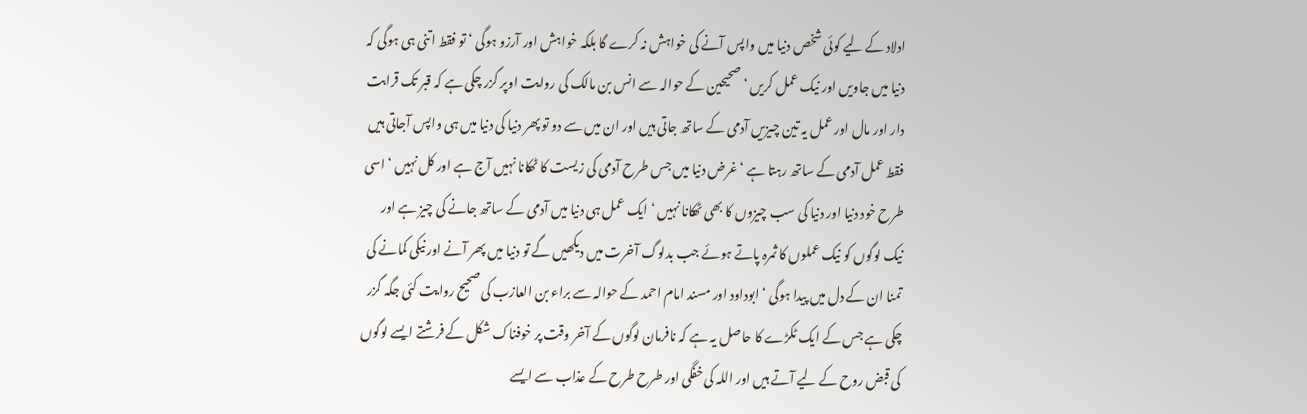ادلاد کے لیے کوئی شخص دنیا میں واپس آنے کی خواہش نہ کرے گا بلکہ خواہش اور آرزو ہوگی ‘ تو فقط اتنی ہی ہوگی کہ دنیا میں جاویں اور نیک عمل کریں ‘ صحیحین کے حوالہ سے انس بن مالک کی روایت اوپر گزر چکی ہے کہ قبر تک قرابت دار اور مال اور عمل یہ تین چیزیں آدمی کے ساتھ جاتی ہیں اور ان میں سے دو تو پھر دنیا کی دنیا میں ہی واپس آجاتی ہیں فقط عمل آدمی کے ساتھ رہتا ہے ‘ غرض دنیا میں جس طرح آدمی کی زیست کا ٹھکانا نہیں آج ہے اور کل نہیں ‘ اسی طرح خود دنیا اور دنیا کی سب چیزوں کا بھی ٹھکانا نہیں ‘ ایک عمل ہی دنیا میں آدمی کے ساتھ جانے کی چیز ہے اور نیک لوگوں کو نیک عملوں کا ثمرہ پاتے ہوئے جب بدلوگ آخرت میں دیکھیں گے تو دنیا میں پھر آنے اور نیکی کمانے کی تمنا ان کے دل میں پیدا ہوگی ‘ ابوداود اور مسند امام احمد کے حوالہ سے براء بن العازب کی صحیح روایت کئی جگہ گزر چکی ہے جس کے ایک ٹکڑے کا حاصل یہ ہے کہ نافرمان لوگوں کے آخر وقت پر خوفناک شکل کے فرشتے ایسے لوگوں کی قبض روح کے لیے آتے ہیں اور اللہ کی خفگی اور طرح طرح کے عذاب سے ایسے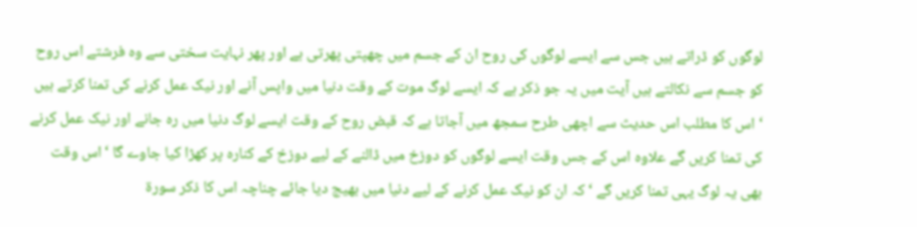لوگوں کو ڈراتے ہیں جس سے ایسے لوگوں کی روح ان کے جسم میں چھپتی پھرتی ہے اور پھر نہایت سختی سے وہ فرشتے اس روح کو جسم سے نکالتے ہیں آیت میں یہ جو ذکر ہے کہ ایسے لوگ موت کے وقت دنیا میں واپس آنے اور نیک عمل کرنے کی تمنا کرتے ہیں ‘ اس کا مطلب اس حدیث سے اچھی طرح سمجھ میں آجاتا ہے کہ قبض روح کے وقت ایسے لوگ دنیا میں رہ جانے اور نیک عمل کرنے کی تمنا کریں گے علاوہ اس کے جس وقت ایسے لوگوں کو دوزخ میں ڈالنے کے لیے دوزخ کے کنارہ پر کھڑا کیا جاوے گا ‘ اس وقت بھی یہ لوگ یہی تمنا کریں گے ‘ کہ ان کو نیک عمل کرنے کے لیے دنیا میں بھیج دیا جائے چناچہ اس کا ذکر سورة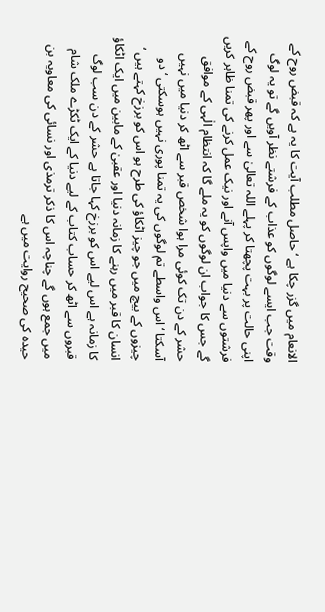الانعام میں گزر چکا ہے ‘ حاصل مطلب آیت کا یہ ہے کہ قبض روح کے وقت جب ایسے لوگوں کو عذاب کے فرشتے نظر آویں گے تو یہ لوگ اپنی حالت پر بہت پچھتا کر پہلے اللہ تعالیٰ سے اور پھر قبض روح کے فرشتوں سے دنیا میں واپس آنے اور نیک عمل کرنے کی تمنا ظاہر کریں گے جس کا جواب ان لوگوں کو یہ ملے گا کہ انتظام الٰہی کے موافق حشر کے دن تک کوئی مرا ہوا شخص قبر سے اٹھ کر دنیا میں نہیں آسکتا ‘ اس واسطے تم لوگوں کی یہ تمنا پوری نہیں ہوسکتی ‘ دو چیزوں کے بیچ میں جو چیز اٹکاؤ کی طرح ہو اس کو برزخ کہتے ہیں ‘ انسان کا قبر میں رہنے کا زمانہ دنیا اور عقبیٰ کے مابین میں ایک اٹکاؤ کا زمانہ ہے اس لیے اس کو برزخ کہا جاتا ہے حشر کے دن سب لوگ قبروں سے اٹھ کر حساب کتاب کے لیے دنیا کے ایک ٹکڑے ملک شام میں جمع ہوں گے چناچہ اس کا ذکر ترمذی اور نسائی کی معاویہ بن حیدہ کی صحیح روایت میں ہے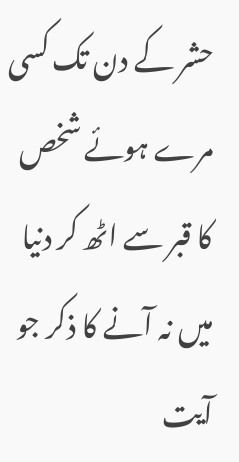حشر کے دن تک کسی مرے ہوئے شخص کا قبر سے اٹھ کر دنیا میں نہ آنے کا ذکر جو آیت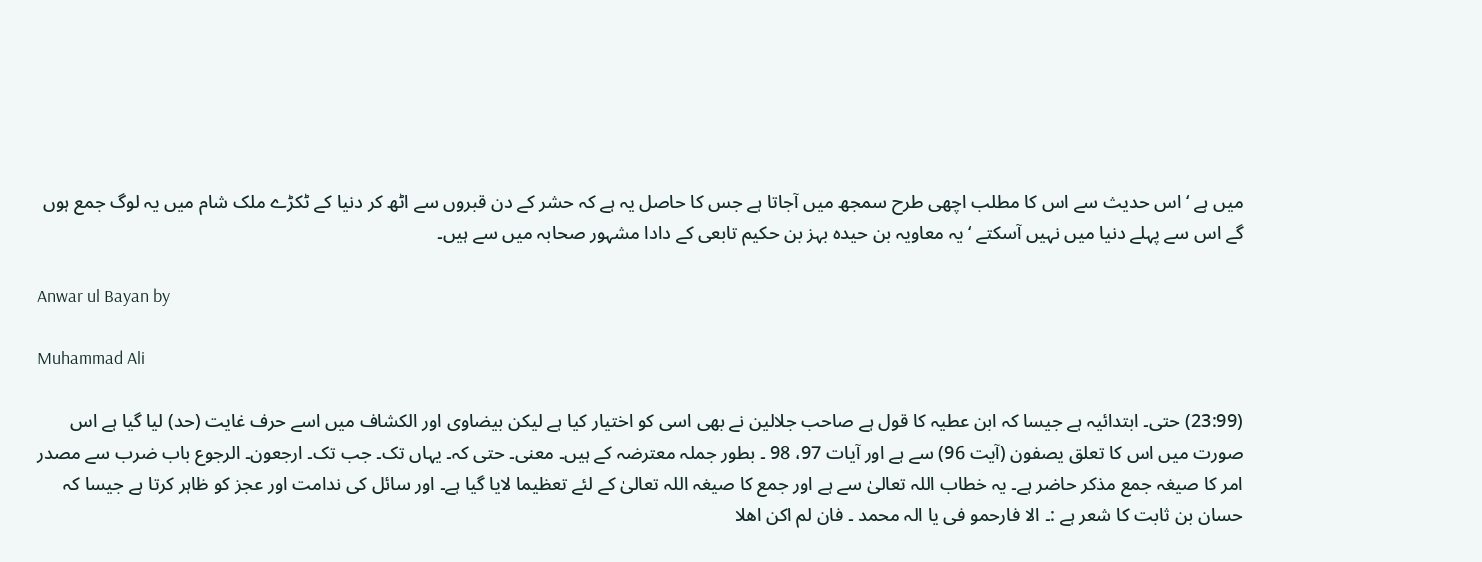میں ہے ‘ اس حدیث سے اس کا مطلب اچھی طرح سمجھ میں آجاتا ہے جس کا حاصل یہ ہے کہ حشر کے دن قبروں سے اٹھ کر دنیا کے ٹکڑے ملک شام میں یہ لوگ جمع ہوں گے اس سے پہلے دنیا میں نہیں آسکتے ‘ یہ معاویہ بن حیدہ بہز بن حکیم تابعی کے دادا مشہور صحابہ میں سے ہیں۔

Anwar ul Bayan by

Muhammad Ali

(23:99) حتی۔ ابتدائیہ ہے جیسا کہ ابن عطیہ کا قول ہے صاحب جلالین نے بھی اسی کو اختیار کیا ہے لیکن بیضاوی اور الکشاف میں اسے حرف غایت (حد) لیا گیا ہے اس صورت میں اس کا تعلق یصفون (آیت 96) سے ہے اور آیات 97، 98 ۔ بطور جملہ معترضہ کے ہیں۔ معنی۔ حتی کہ۔ یہاں تک۔ جب تک۔ ارجعون۔ الرجوع باب ضرب سے مصدر امر کا صیغہ جمع مذکر حاضر ہے۔ یہ خطاب اللہ تعالیٰ سے ہے اور جمع کا صیغہ اللہ تعالیٰ کے لئے تعظیما لایا گیا ہے۔ اور سائل کی ندامت اور عجز کو ظاہر کرتا ہے جیسا کہ حسان بن ثابت کا شعر ہے :۔ الا فارحمو فی یا الہ محمد ۔ فان لم اکن اھلا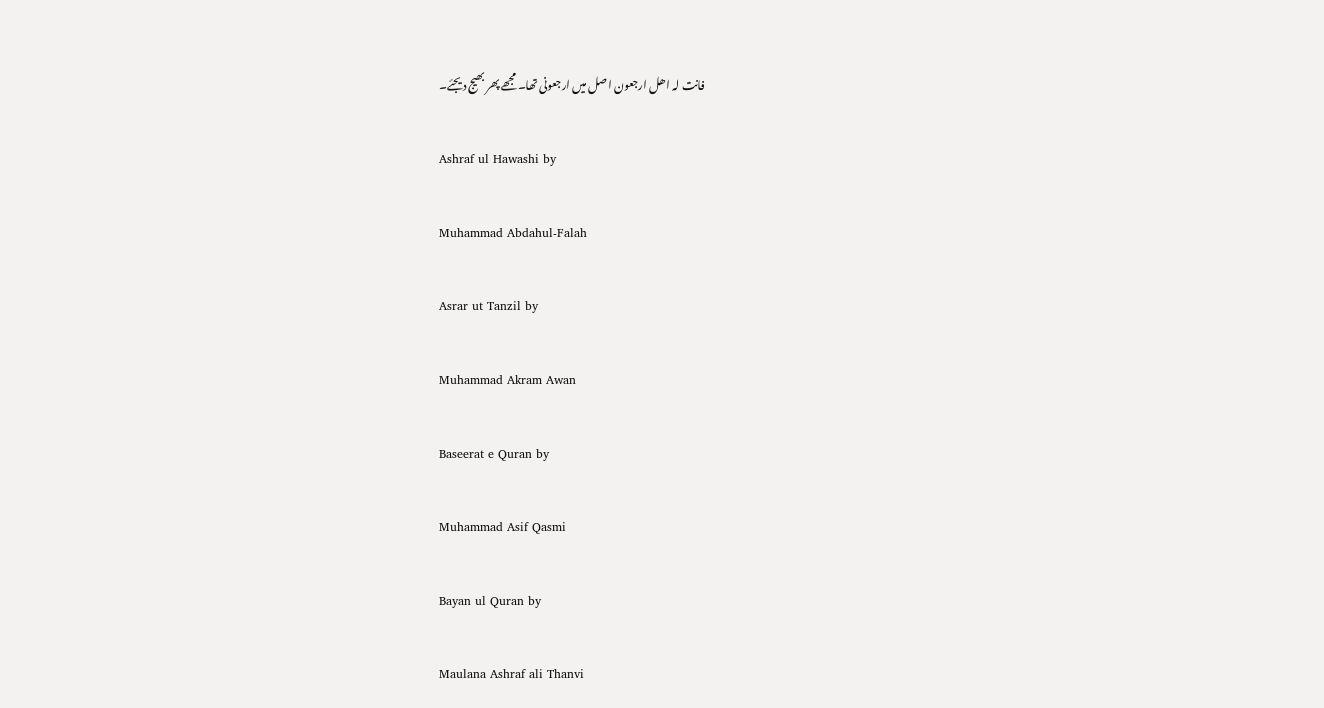فانت لہ اھل ارجعون اصل میں ارجعونی تھا۔ مجھے پھر بھیج دیجئے۔

Ashraf ul Hawashi by

Muhammad Abdahul-Falah

Asrar ut Tanzil by

Muhammad Akram Awan

Baseerat e Quran by

Muhammad Asif Qasmi

Bayan ul Quran by

Maulana Ashraf ali Thanvi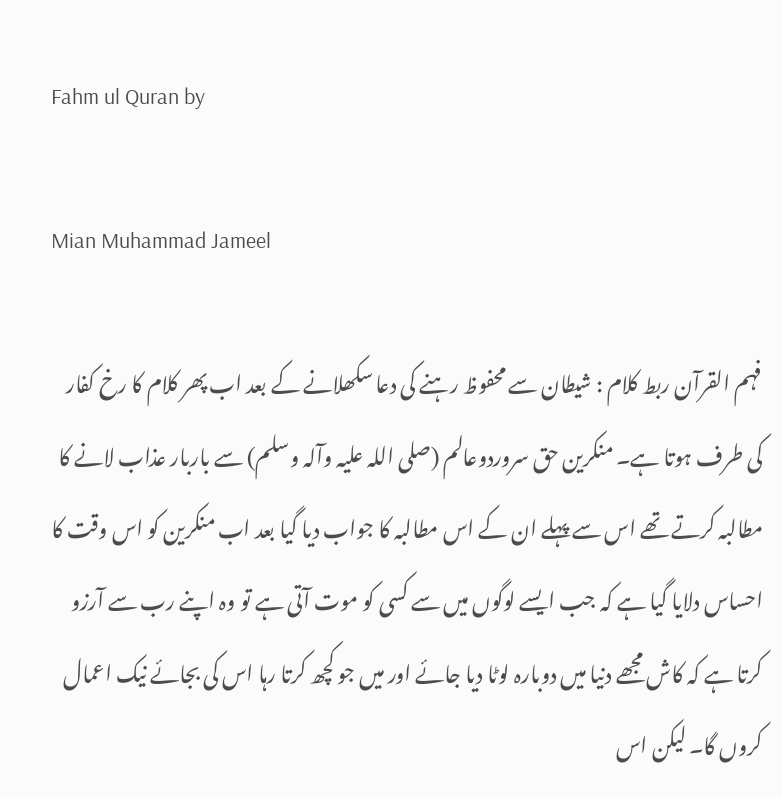Fahm ul Quran by

Mian Muhammad Jameel

فہم القرآن ربط کلام : شیطان سے محفوظ رہنے کی دعا سکھلانے کے بعد اب پھر کلام کا رخ کفار کی طرف ہوتا ہے۔ منکرین حق سروردوعالم (صلی اللہ علیہ وآلہ وسلم) سے باربار عذاب لانے کا مطالبہ کرتے تھے اس سے پہلے ان کے اس مطالبہ کا جواب دیا گیا بعد اب منکرین کو اس وقت کا احساس دلایا گیا ہے کہ جب ایسے لوگوں میں سے کسی کو موت آتی ہے تو وہ اپنے رب سے آرزو کرتا ہے کہ کاش مجھے دنیا میں دوبارہ لوٹا دیا جائے اور میں جو کچھ کرتا رہا اس کی بجائے نیک اعمال کروں گا۔ لیکن اس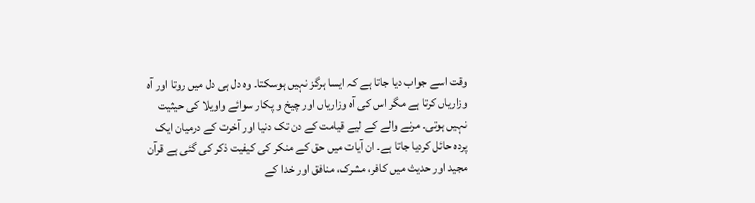وقت اسے جواب دیا جاتا ہے کہ ایسا ہرگز نہیں ہوسکتا۔ وہ دل ہی دل میں روتا اور آہ وزاریاں کرتا ہے مگر اس کی آہ وزاریاں اور چیخ و پکار سوائے واویلا کی حیثیت نہیں ہوتی۔ مرنے والے کے لیے قیامت کے دن تک دنیا اور آخرت کے درمیان ایک پردہ حائل کردیا جاتا ہے۔ ان آیات میں حق کے منکر کی کیفیت ذکر کی گئی ہے قرآن مجید اور حدیث میں کافر، مشرک، منافق اور خدا کے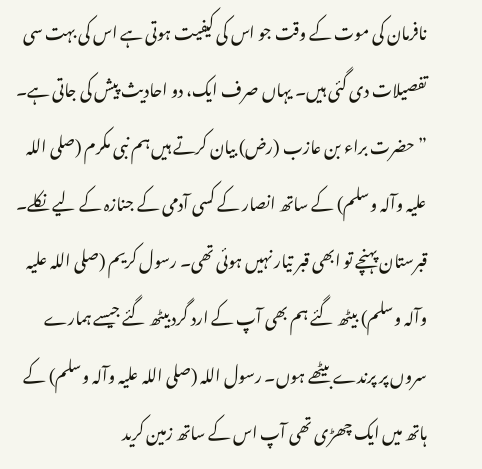نافرمان کی موت کے وقت جو اس کی کیفیت ہوتی ہے اس کی بہت سی تفصیلات دی گئی ہیں۔ یہاں صرف ایک، دو احادیث پیش کی جاتی ہے۔ ” حضرت براء بن عازب (رض) بیان کرتے ہیں ہم نبی مکرم (صلی اللہ علیہ وآلہ وسلم) کے ساتھ انصار کے کسی آدمی کے جنازہ کے لیے نکلے۔ قبرستان پہنچے تو ابھی قبر تیار نہیں ہوئی تھی۔ رسول کریم (صلی اللہ علیہ وآلہ وسلم) بیٹھ گئے ہم بھی آپ کے ارد گرد بیٹھ گئے جیسے ہمارے سروں پر پرندے بیٹھے ہوں۔ رسول اللہ (صلی اللہ علیہ وآلہ وسلم) کے ہاتھ میں ایک چھڑی تھی آپ اس کے ساتھ زمین کرید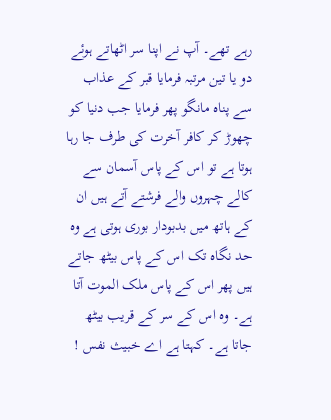رہے تھے۔ آپ نے اپنا سر اٹھاتے ہوئے دو یا تین مرتبہ فرمایا قبر کے عذاب سے پناہ مانگو پھر فرمایا جب دنیا کو چھوڑ کر کافر آخرت کی طرف جا رہا ہوتا ہے تو اس کے پاس آسمان سے کالے چہروں والے فرشتے آتے ہیں ان کے ہاتھ میں بدبودار بوری ہوتی ہے وہ حد نگاہ تک اس کے پاس بیٹھ جاتے ہیں پھر اس کے پاس ملک الموت آتا ہے۔ وہ اس کے سر کے قریب بیٹھ جاتا ہے۔ کہتا ہے اے خبیث نفس !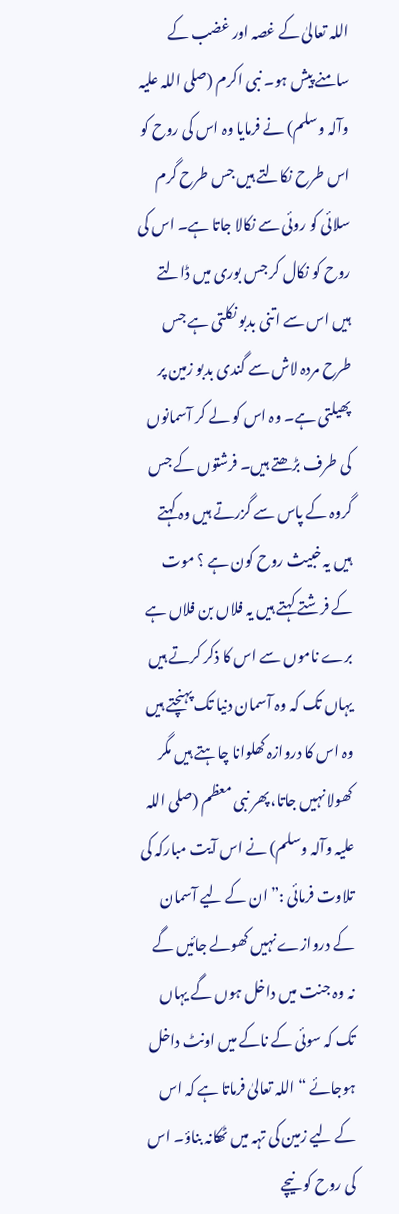اللہ تعالیٰ کے غصہ اور غضب کے سامنے پیش ہو۔ نبی اکرم (صلی اللہ علیہ وآلہ وسلم) نے فرمایا وہ اس کی روح کو اس طرح نکالتے ہیں جس طرح گرم سلائی کو روئی سے نکالا جاتا ہے۔ اس کی روح کو نکال کر جس بوری میں ڈالتے ہیں اس سے اتنی بدبو نکلتی ہے جس طرح مردہ لاش سے گندی بدبو زمین پر پھیلتی ہے۔ وہ اس کو لے کر آسمانوں کی طرف بڑھتے ہیں۔ فرشتوں کے جس گروہ کے پاس سے گزرتے ہیں وہ کہتے ہیں یہ خبیث روح کون ہے ؟ موت کے فرشتے کہتے ہیں یہ فلاں بن فلاں ہے برے ناموں سے اس کا ذکر کرتے ہیں یہاں تک کہ وہ آسمان دنیا تک پہنچتے ہیں وہ اس کا دروازہ کھلوانا چاہتے ہیں مگر کھولا نہیں جاتا، پھر نبی معظم (صلی اللہ علیہ وآلہ وسلم) نے اس آیت مبارکہ کی تلاوت فرمائی :” ان کے لیے آسمان کے دروازے نہیں کھولے جائیں گے نہ وہ جنت میں داخل ہوں گے یہاں تک کہ سوئی کے ناکے میں اونٹ داخل ہوجائے “ اللہ تعالیٰ فرماتا ہے کہ اس کے لیے زمین کی تہہ میں ٹھکانہ بناؤ۔ اس کی روح کو نیچے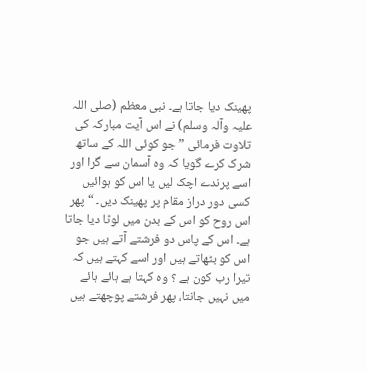پھینک دیا جاتا ہے۔ نبی معظم (صلی اللہ علیہ وآلہ وسلم) نے اس آیت مبارکہ کی تلاوت فرمائی ” جو کوئی اللہ کے ساتھ شرک کرے گویا کہ وہ آسمان سے گرا اور اسے پرندے اچک لیں یا اس کو ہوائیں کسی دور دراز مقام پر پھینک دیں۔ “ پھر اس روح کو اس کے بدن میں لوٹا دیا جاتا ہے۔ اس کے پاس دو فرشتے آتے ہیں جو اس کو بٹھاتے ہیں اور اسے کہتے ہیں کہ تیرا رب کون ہے ؟ وہ کہتا ہے ہائے ہائے میں نہیں جانتا، پھر فرشتے پوچھتے ہیں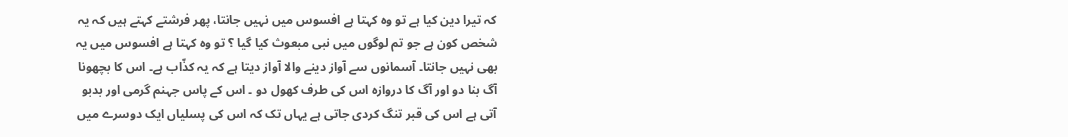کہ تیرا دین کیا ہے تو وہ کہتا ہے افسوس میں نہیں جانتا، پھر فرشتے کہتے ہیں کہ یہ شخص کون ہے جو تم لوگوں میں نبی مبعوث کیا گیا ؟ تو وہ کہتا ہے افسوس میں یہ بھی نہیں جانتا۔ آسمانوں سے آواز دینے والا آواز دیتا ہے کہ یہ کذّاب ہے۔ اس کا بچھونا آگ بنا دو اور آگ کا دروازہ اس کی طرف کھول دو ۔ اس کے پاس جہنم گرمی اور بدبو آتی ہے اس کی قبر تنگ کردی جاتی ہے یہاں تک کہ اس کی پسلیاں ایک دوسرے میں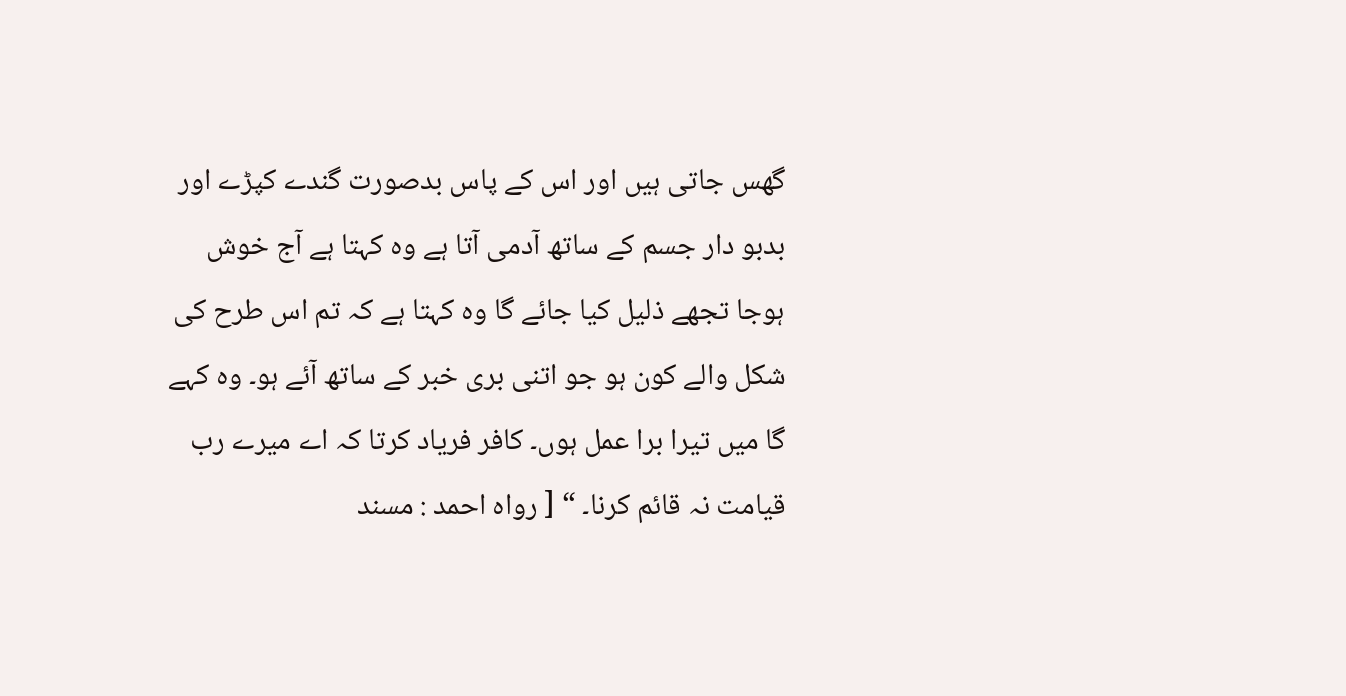گھس جاتی ہیں اور اس کے پاس بدصورت گندے کپڑے اور بدبو دار جسم کے ساتھ آدمی آتا ہے وہ کہتا ہے آج خوش ہوجا تجھے ذلیل کیا جائے گا وہ کہتا ہے کہ تم اس طرح کی شکل والے کون ہو جو اتنی بری خبر کے ساتھ آئے ہو۔ وہ کہے گا میں تیرا برا عمل ہوں۔ کافر فریاد کرتا کہ اے میرے رب قیامت نہ قائم کرنا۔ “ [ رواہ احمد : مسند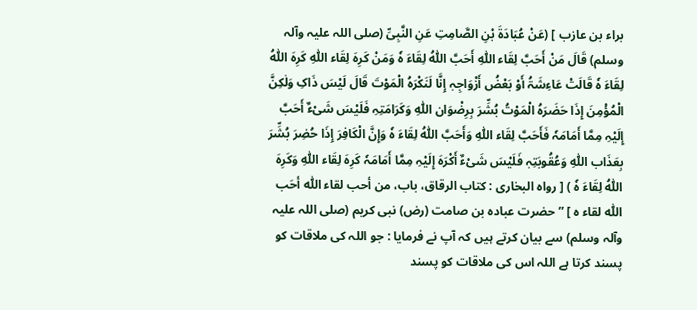براء بن عازب ] (عَنْ عُبَادَۃَ بْنِ الصَّامِتِ عَنِ النَّبِیِّ (صلی اللہ علیہ وآلہ وسلم) قَالَ مَنْ أَحَبَّ لِقَاء اللّٰہِ أَحَبَّ اللّٰہُ لِقَاءَ ہٗ وَمَنْ کَرِہَ لِقَاء اللّٰہِ کَرِہَ اللّٰہُ لِقَاءَ ہٗ قَالَتْ عَاءِشَۃُ أَوْ بَعْضُ أَزْوَاجِہٖ إِنَّا لَنَکْرَہُ الْمَوْتَ قَالَ لَیْسَ ذَاکِ وَلٰکِنَّ الْمُؤْمِنَ إِذَا حَضَرَہُ الْمَوْتُ بُشِّرَ بِرِضْوَان اللّٰہِ وَکَرَامَتِہِ فَلَیْسَ شَیْءٌ أَحَبَّ إِلَیْہِ مِمَّا أَمَامَہٗ فَأَحَبَّ لِقَاء اللّٰہِ وَأَحَبَّ اللّٰہُ لِقَاءَ ہٗ وَإِنَّ الْکَافِرَ إِذَا حُضِرَ بُشِّرَ بِعَذَاب اللّٰہِ وَعُقُوبَتِہٖ فَلَیْسَ شَیْءٌ أَکْرَہَ إِلَیْہِ مِمَّا أَمَامَہٗ کَرِہَ لِقَاء اللّٰہِ وَکَرِہَ اللّٰہُ لِقَاءَ ہٗ ) [ رواہ البخاری : کتاب الرقاق، باب، من أحب لقاء اللّٰہ أحَب اللّٰہ لقاء ہ ] ” حضرت عبادہ بن صامت (رض) نبی کریم (صلی اللہ علیہ وآلہ وسلم) سے بیان کرتے ہیں کہ آپ نے فرمایا : جو اللہ کی ملاقات کو پسند کرتا ہے اللہ اس کی ملاقات کو پسند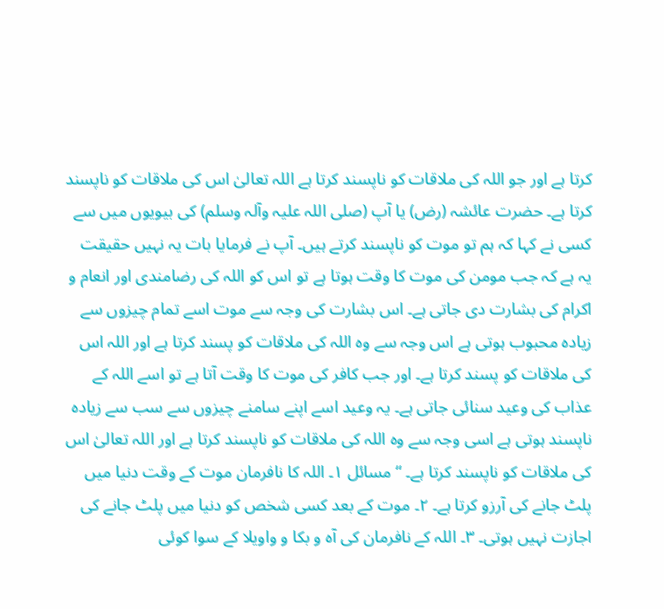کرتا ہے اور جو اللہ کی ملاقات کو ناپسند کرتا ہے اللہ تعالیٰ اس کی ملاقات کو ناپسند کرتا ہے۔ حضرت عائشہ (رض) یا آپ (صلی اللہ علیہ وآلہ وسلم) کی بیویوں میں سے کسی نے کہا کہ ہم تو موت کو ناپسند کرتے ہیں۔ آپ نے فرمایا بات یہ نہیں حقیقت یہ ہے کہ جب مومن کی موت کا وقت ہوتا ہے تو اس کو اللہ کی رضامندی اور انعام و اکرام کی بشارت دی جاتی ہے۔ اس بشارت کی وجہ سے موت اسے تمام چیزوں سے زیادہ محبوب ہوتی ہے اس وجہ سے وہ اللہ کی ملاقات کو پسند کرتا ہے اور اللہ اس کی ملاقات کو پسند کرتا ہے۔ اور جب کافر کی موت کا وقت آتا ہے تو اسے اللہ کے عذاب کی وعید سنائی جاتی ہے۔ یہ وعید اسے اپنے سامنے چیزوں سے سب سے زیادہ ناپسند ہوتی ہے اسی وجہ سے وہ اللہ کی ملاقات کو ناپسند کرتا ہے اور اللہ تعالیٰ اس کی ملاقات کو ناپسند کرتا ہے۔ “ مسائل ١۔ اللہ کا نافرمان موت کے وقت دنیا میں پلٹ جانے کی آرزو کرتا ہے۔ ٢۔ موت کے بعد کسی شخص کو دنیا میں پلٹ جانے کی اجازت نہیں ہوتی۔ ٣۔ اللہ کے نافرمان کی آہ و بکا و واویلا کے سوا کوئی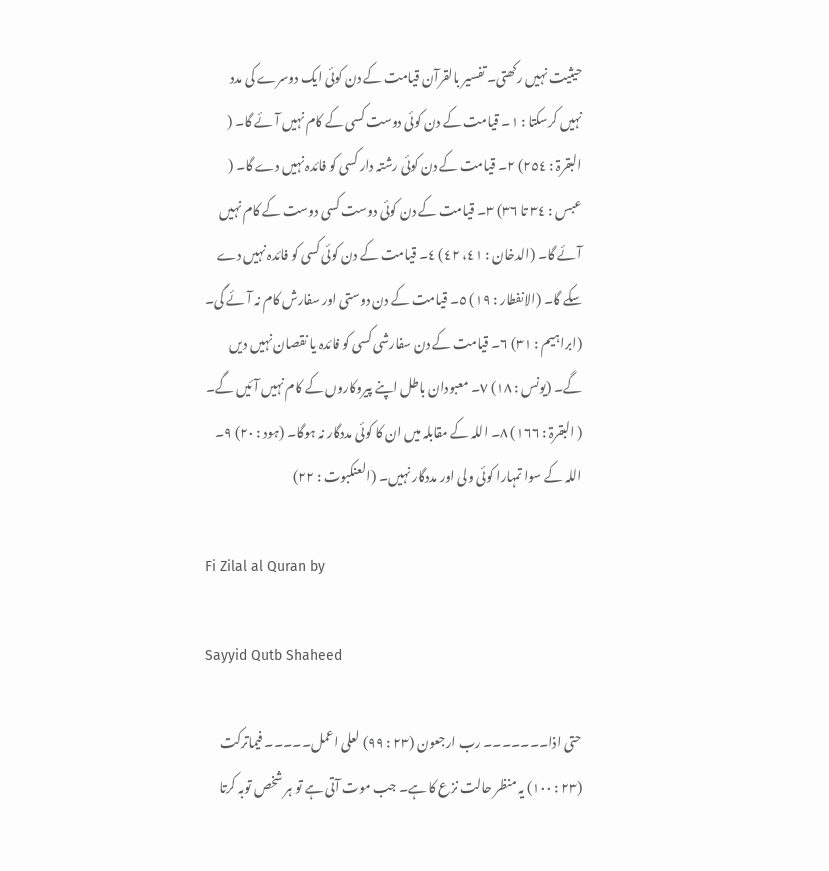حیثیت نہیں رکھتی۔ تفسیر بالقرآن قیامت کے دن کوئی ایک دوسرے کی مدد نہیں کرسکتا : ١۔ قیامت کے دن کوئی دوست کسی کے کام نہیں آئے گا۔ ( البقرۃ : ٢٥٤) ٢۔ قیامت کے دن کوئی رشتہ دار کسی کو فائدہ نہیں دے گا۔ ( عبس : ٣٤ تا ٣٦) ٣۔ قیامت کے دن کوئی دوست کسی دوست کے کام نہیں آئے گا۔ (الدخان : ٤١، ٤٢) ٤۔ قیامت کے دن کوئی کسی کو فائدہ نہیں دے سکے گا۔ (الانفطار : ١٩) ٥۔ قیامت کے دن دوستی اور سفارش کام نہ آئے گی۔ (ابراہیم : ٣١) ٦۔ قیامت کے دن سفارشی کسی کو فائدہ یا نقصان نہیں دیں گے۔ (یونس : ١٨) ٧۔ معبودان باطل اپنے پیروکاروں کے کام نہیں آئیں گے۔ ( البقرۃ : ١٦٦) ٨۔ اللہ کے مقابلہ میں ان کا کوئی مددگار نہ ہوگا۔ (ہود : ٢٠) ٩۔ اللہ کے سوا تمہارا کوئی ولی اور مددگار نہیں۔ (العنکبوت : ٢٢)

Fi Zilal al Quran by

Sayyid Qutb Shaheed

حتی اذا۔۔۔۔۔۔۔ رب ارجعون (٢٣ : ٩٩) لعلی اعمل۔۔۔۔۔ فیماترکت (٢٣ : ١٠٠) یہ منظر حالت نزع کا ہے۔ جب موت آتی ہے تو ہر شخص توبہ کرتا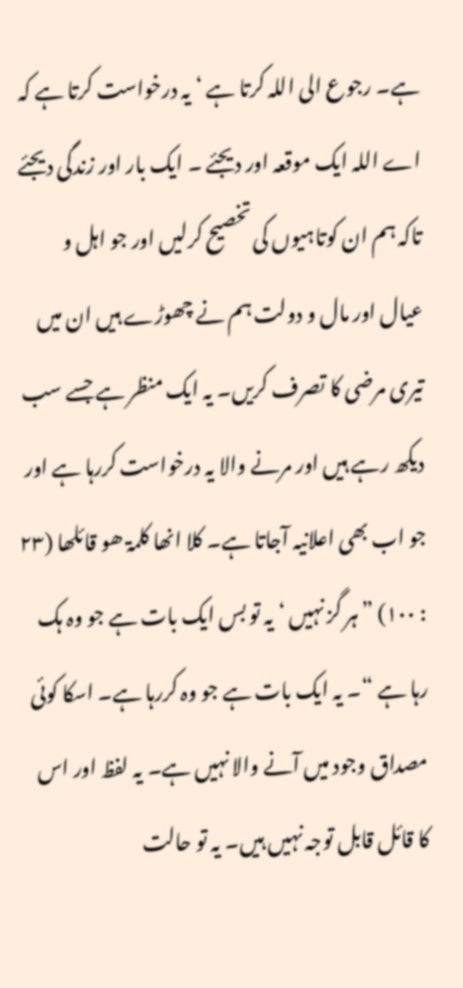ہے۔ رجوع الی اللہ کرتا ہے ‘ یہ درخواست کرتا ہے کہ اے اللہ ایک موقعہ اور دیجئے ۔ ایک بار اور زندگی دیجئے تاکہ ہم ان کوتاہیوں کی تخصیح کرلیں اور جو اہل و عیال اور مال و دولت ہم نے چھوڑے ہیں ان میں تیری مرضی کا تصرف کریں۔ یہ ایک منظر ہے جسے سب دیکھ رہے ہیں اور مرنے والا یہ درخواست کررہا ہے اور جو اب بھی اعلانیہ آجاتا ہے۔ کلا انھا کلمۃ ھو قائلھا (٢٣ : ١٠٠) ” ہر گز نہیں ‘ یہ تو بس ایک بات ہے جو وہ ہک رہا ہے “۔ یہ ایک بات ہے جو وہ کررہا ہے۔ اسکا کوئی مصداق وجود میں آنے والا نہیں ہے۔ یہ لفظ اور اس کا قائل قابل توجہ نہیں ہیں۔ یہ تو حالت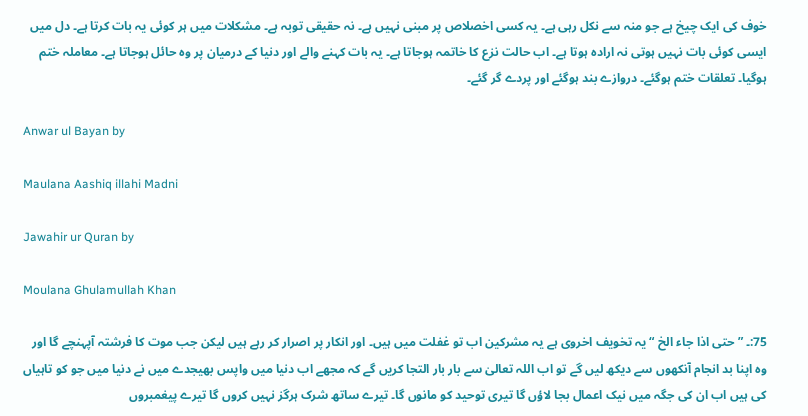خوف کی ایک چیخ ہے جو منہ سے نکل رہی ہے۔ یہ کسی اخصلاص پر مبنی نہیں ہے۔ نہ حقیقی توبہ ہے۔ مشکلات میں ہر کوئی یہ بات کرتا ہے۔ دل میں ایسی کوئی بات نہیں ہوتی نہ ارادہ ہوتا ہے۔ اب حالت نزع کا خاتمہ ہوجاتا ہے۔ یہ بات کہنے والے اور دنیا کے درمیان پر وہ حائل ہوجاتا ہے۔ معاملہ ختم ہوگیا۔ تعلقات ختم ہوگئے۔ دروازے بند ہوگئے اور پردے گر گئے۔

Anwar ul Bayan by

Maulana Aashiq illahi Madni

Jawahir ur Quran by

Moulana Ghulamullah Khan

75:۔ ” حتی اذا جاء الخ “ یہ تخویف اخروی ہے یہ مشرکین اب تو غفلت میں ہیں۔ اور انکار پر اصرار کر رہے ہیں لیکن جب موت کا فرشتہ آپہنچے گا اور وہ اپنا بد انجام آنکھوں سے دیکھ لیں گے تو اب اللہ تعالیٰ سے بار بار التجا کریں گے کہ مجھے اب دنیا میں واپس بھیجدے میں نے دنیا میں جو کو تاہیاں کی ہیں اب ان کی جگہ میں نیک اعمال بجا لاؤں گا تیری توحید کو مانوں گا۔ تیرے ساتھ شرک ہرگز نہیں کروں گا تیرے پیغمبروں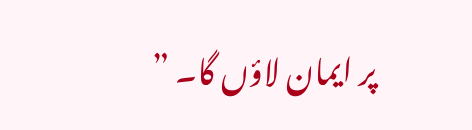پر ایمان لاؤں گا۔ ”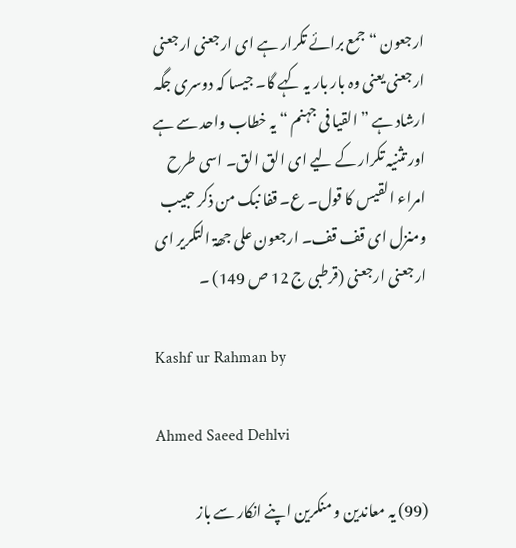ارجعون “ جمع برائے تکرار ہے ای ارجعنی ارجعنی ارجعنی یعنی وہ بار بار یہ کہے گا۔ جیسا کہ دوسری جگہ ارشاد ہے ” القیا فی جہنم “ یہ خطاب واحد سے ہے اور تثنیہ تکرار کے لیے ای الق الق۔ اسی طرح امراء القیس کا قول۔ ع۔ قفا نبک من ذکر حبیب ومنزل ای قف قف۔ ارجعون علی جھۃ التکریر ای ارجعنی ارجعنی (قرطبی ج 12 ص 149) ۔

Kashf ur Rahman by

Ahmed Saeed Dehlvi

(99) یہ معاندین و منکرین اپنے انکار سے باز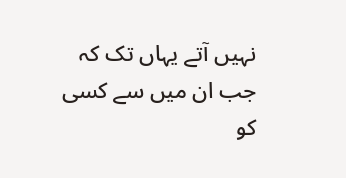نہیں آتے یہاں تک کہ جب ان میں سے کسی کو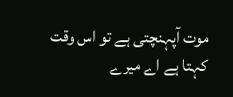موت آپہنچتی ہے تو اس وقت کہتا ہے اے میرے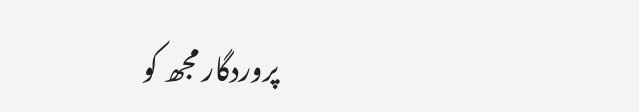پروردگار مجھ کو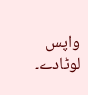واپس لوٹادے۔